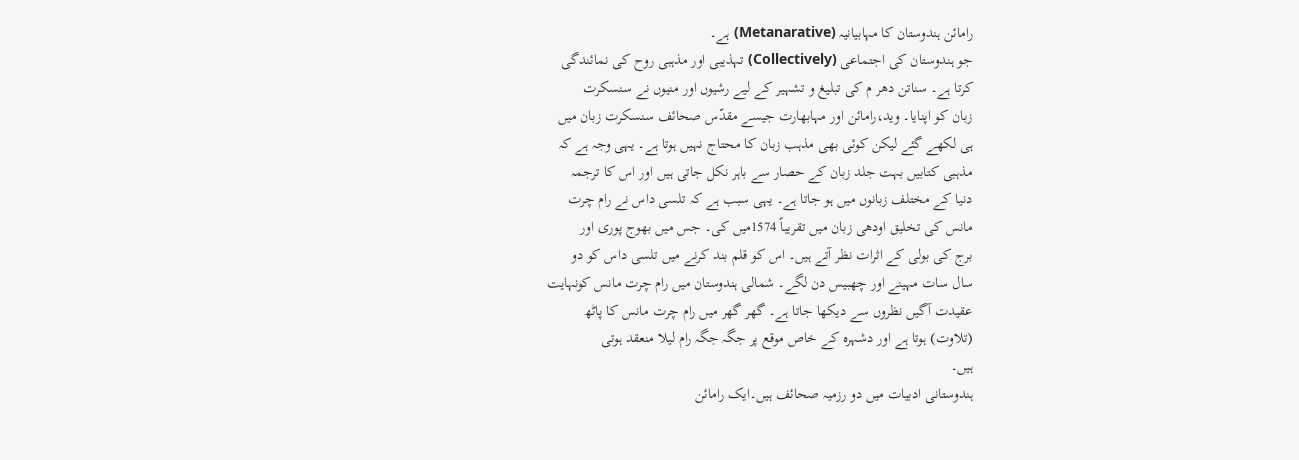رامائن ہندوستان کا مہابیانیہ (Metanarative) ہے۔
جو ہندوستان کی اجتماعی (Collectively) تہذیبی اور مذہبی روح کی نمائندگی
کرتا ہے۔ سناتن دھر م کی تبلیغ و تشہیر کے لیے رشیوں اور منیوں نے سنسکرت
زبان کو اپنایا۔ وید،رامائن اور مہابھارت جیسے مقدّس صحائف سنسکرت زبان میں
ہی لکھے گئے لیکن کوئی بھی مذہب زبان کا محتاج نہیں ہوتا ہے۔ یہی وجہ ہے کہ
مذہبی کتابیں بہت جلد زبان کے حصار سے باہر نکل جاتی ہیں اور اس کا ترجمہ
دنیا کے مختلف زبانوں میں ہو جاتا ہے۔ یہی سبب ہے کہ تلسی داس نے رام چرت
مانس کی تخلیق اودھی زبان میں تقریباً 1574میں کی۔ جس میں بھوج پوری اور
برج کی بولی کے اثرات نظر آتے ہیں۔ اس کو قلم بند کرنے میں تلسی داس کو دو
سال سات مہینے اور چھبیس دن لگے۔ شمالی ہندوستان میں رام چرت مانس کونہایت
عقیدت آگیں نظروں سے دیکھا جاتا ہے۔ گھر گھر میں رام چرت مانس کا پاٹھ
(تلاوت) ہوتا ہے اور دشہرہ کے خاص موقع پر جگہ جگہ رام لیلا منعقد ہوتی
ہیں۔
ہندوستانی ادبیات میں دو رزمیہ صحائف ہیں۔ایک رامائن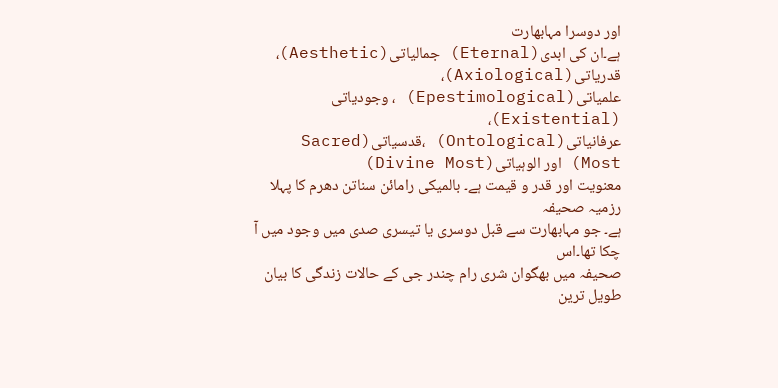اور دوسرا مہابھارت
ہے۔ان کی ابدی(Eternal) جمالیاتی(Aesthetic)، قدریاتی(Axiological)،
علمیاتی(Epestimological) ، وجودیاتی (Existential)،
عرفانیاتی(Ontological) ،قدسیاتی(Sacred Most) اور الوہیاتی(Divine Most)
معنویت اور قدر و قیمت ہے۔ بالمیکی رامائن سناتن دھرم کا پہلا رزمیہ صحیفہ
ہے۔ جو مہابھارت سے قبل دوسری یا تیسری صدی میں وجود میں آ چکا تھا۔اس
صحیفہ میں بھگوان شری رام چندر جی کے حالات زندگی کا بیان طویل ترین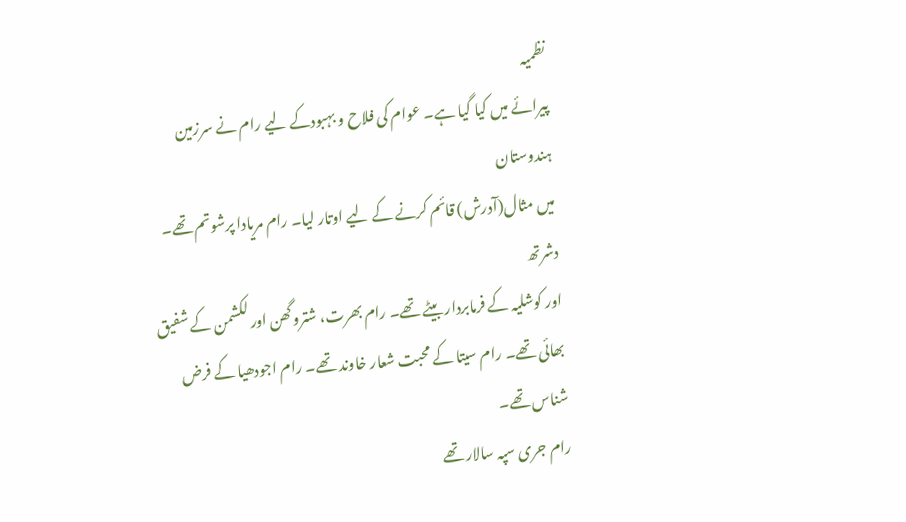نظمیہ
پیرائے میں کیا گیا ہے۔ عوام کی فلاح و بہبودکے لیے رام نے سرزمین ہندوستان
میں مثال(آدرش) قائم کرنے کے لیے اوتار لیا۔ رام مریادا پرشوتم تھے۔ دشرتھ
اور کوشلیہ کے فرمابردار بیٹے تھے۔ رام بھرت، شتروگھن اور لکشمن کے شفیق
بھائی تھے۔ رام سیتا کے محبت شعار خاوند تھے۔ رام اجودھیا کے فرض شناس تھے۔
رام جری سپہ سالار تھے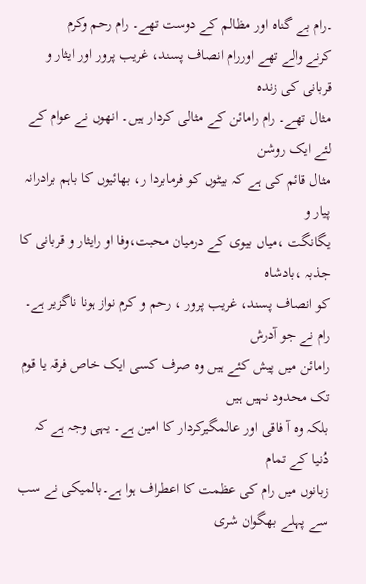۔رام بے گناہ اور مظالم کے دوست تھے۔ رام رحم وکرم
کرنے والے تھے اوررام انصاف پسند، غریب پرور اور ایثار و قربانی کی زندہ
مثال تھے۔ رام رامائن کے مثالی کردار ہیں۔ انھوں نے عوام کے لئے ایک روشن
مثال قائم کی ہے کہ بیٹوں کو فرمابردا ر، بھائیوں کا باہم برادرانہ پیار و
یگانگت ،میاں بیوی کے درمیان محبت،وفا او رایثار و قربانی کا جذبہ ،بادشاہ
کو انصاف پسند، غریب پرور ، رحم و کرم نواز ہونا ناگزیر ہے۔ رام نے جو آدرش
رامائن میں پیش کئے ہیں وہ صرف کسی ایک خاص فرقہ یا قوم تک محدود نہیں ہیں
بلکہ وہ آ فاقی اور عالمگیرکردار کا امین ہے۔ یہی وجہ ہے کہ دُنیا کے تمام
زبانوں میں رام کی عظمت کا اعطراف ہوا ہے۔بالمیکی نے سب سے پہلے بھگوان شری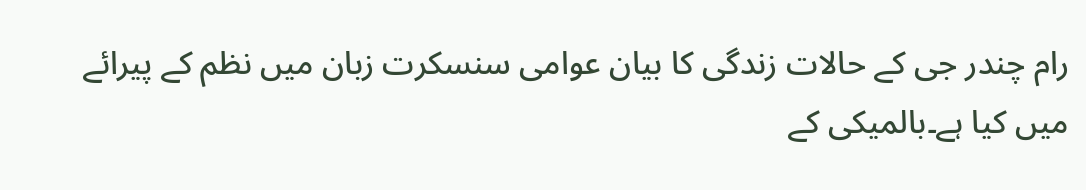رام چندر جی کے حالات زندگی کا بیان عوامی سنسکرت زبان میں نظم کے پیرائے
میں کیا ہے۔بالمیکی کے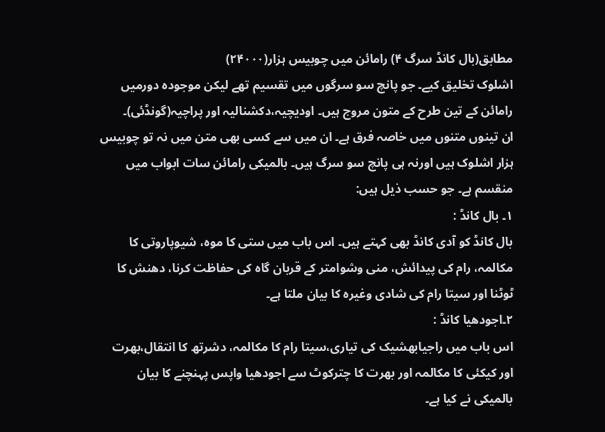مطابق(بال کانڈ سرگ ۴) رامائن میں چوبیس ہزار(۲۴۰۰۰)
اشلوک تخلیق کیے۔ جو پانچ سو سرگوں میں تقسیم تھے لیکن موجودہ دورمیں
رامائن کے تین طرح کے متون مروج ہیں۔ اودیچیہ،دکشنالیہ اور پراچیہ(گونڈئی)۔
ان تینوں متنوں میں خاصہ فرق ہے۔ ان میں سے کسی بھی متن میں نہ تو چوبیس
ہزار اشلوک ہیں اورنہ ہی پانچ سو سرگ ہیں۔ بالمیکی رامائن سات ابواب میں
منقسم ہے۔ جو حسب ذیل ہیں:
۱۔ بال کانڈ :
بال کانڈ کو آدی کانڈ بھی کہتے ہیں۔ اس باب میں ستی کا موہ، شیوپاروتی کا
مکالمہ، رام کی پیدائش، منی وشوامتر کے قربان گاہ کی حفاظت کرنا، دھنش کا
ٹوٹنا اور سیتا رام کی شادی وغیرہ کا بیان ملتا ہے۔
۲۔اجودھیا کانڈ :
اس باب میں راجیابھشیک کی تیاری،سیتا رام کا مکالمہ، دشرتھ کا انتقال،بھرت
اور کیکئی کا مکالمہ اور بھرت کا چترکوٹ سے اجودھیا واپس پہنچنے کا بیان
بالمیکی نے کیا ہے۔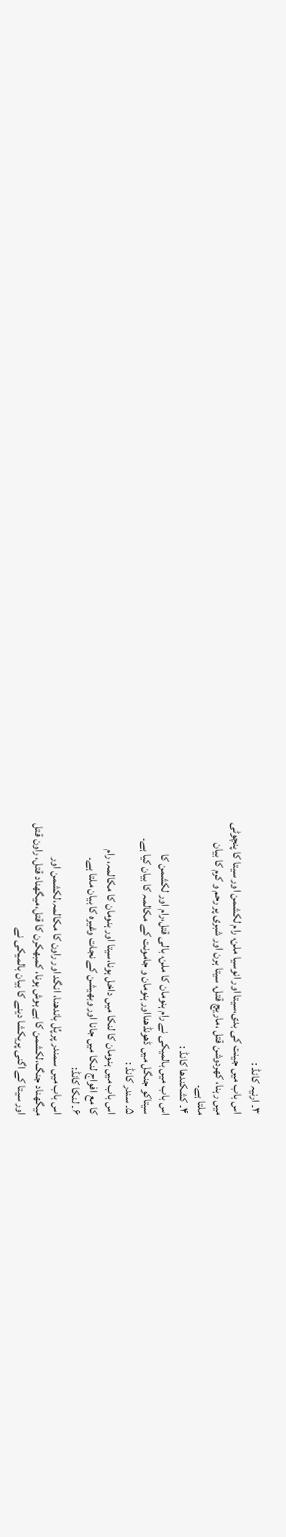۳۔ ارنیہ کانڈ :
اس باب میں جینت کی بدی،سیتا اور انوسیا ملن، رام لکشمن اور سیتا کا پنچوٹی
میں رہنا، کھردوشن قتل ،ماریچ قتل، سیتا ہرن اور شبری پر رحم و کرم کا بیان
ملتا ہے۔
۴۔ کشکندھا کانڈ :
اس باب میں بالمیکی نے رام ہنومان کا ملن، بالی قتل،رام اور لکشمن کا
سیتاکو جنگل میں ڈھونڈھنااور ہنومان و جامونت کے مکالمہ کا بیان کیا ہے۔
۵۔ سندر کانڈ :
اس باب میں ہنومان کا لنکا میں داخل ہونا،سیتا اور ہنومان کا مکالمہ، رام
کا مع افواج لنکا میں جانا اور وبھیشن کے نجات وغیرہ کا بیان ملتا ہے۔
۶۔ لنکا کانڈ:
اس باب میں سمندر پر پُل باندھنا، انگد اور راون کا مکالمہ،لکشمن اور
میگھناد جنگ،لکشمن کا بے ہوش ہونا، کمبھکرن کا قتل،میگھناد قتل، راون قتل
اور سیتا کے اگنی پریکشا دینے کا بیان بالمیکی نے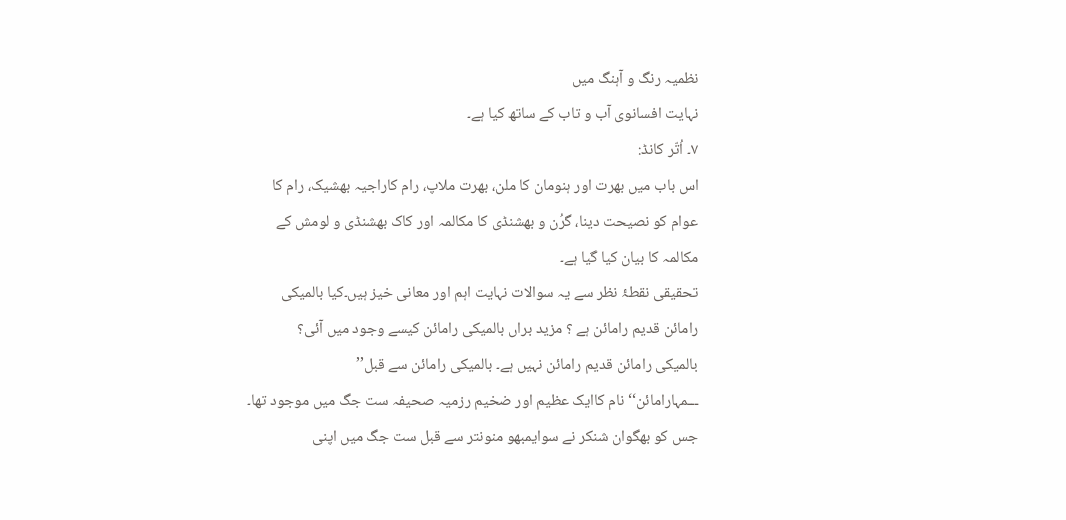نظمیہ رنگ و آہنگ میں
نہایت افسانوی آب و تاب کے ساتھ کیا ہے۔
۷۔ اُتّر کانڈ:
اس باب میں بھرت اور ہنومان کا ملن، بھرت ملاپ، رام کاراجیہ بھشیک، رام کا
عوام کو نصیحت دینا، گرُن و بھشنڈی کا مکالمہ اور کاک بھشنڈی و لومش کے
مکالمہ کا بیان کیا گیا ہے۔
تحقیقی نقطۂ نظر سے یہ سوالات نہایت اہم اور معانی خیز ہیں۔کیا بالمیکی
رامائن قدیم رامائن ہے ؟ مزید براں بالمیکی رامائن کیسے وجود میں آئی؟
بالمیکی رامائن قدیم رامائن نہیں ہے۔ بالمیکی رامائن سے قبل’’
ـــمہارامائن‘‘ نام کاایک عظیم اور ضخیم رزمیہ صحیفہ ست جگ میں موجود تھا۔
جس کو بھگوان شنکر نے سوایمبھو منونتر سے قبل ست جگ میں اپنی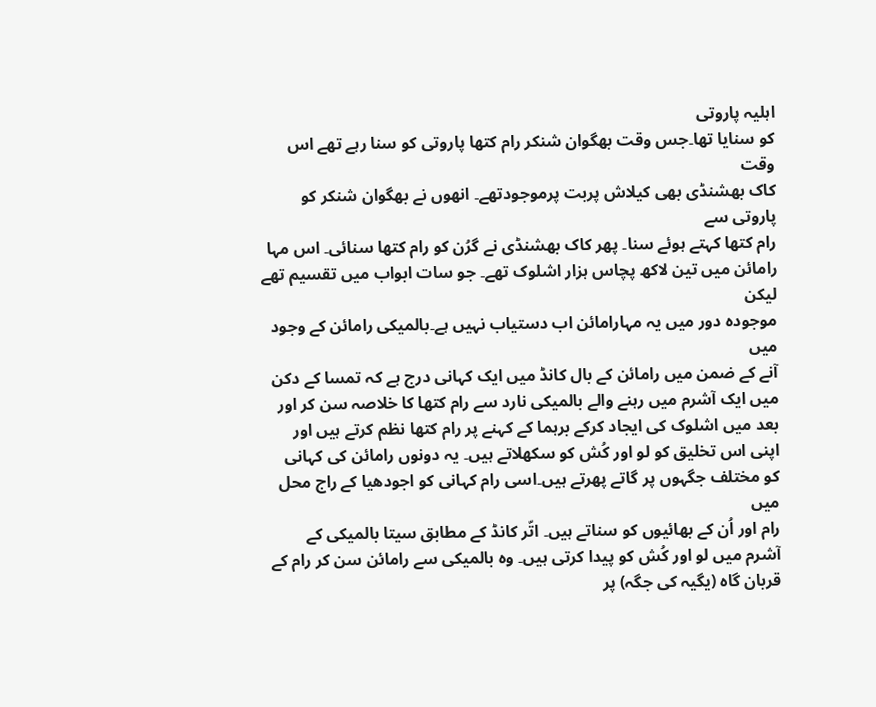اہلیہ پاروتی
کو سنایا تھا۔جس وقت بھگوان شنکر رام کتھا پاروتی کو سنا رہے تھے اس وقت
کاک بھشنڈی بھی کیلاش پربت پرموجودتھے۔ انھوں نے بھگوان شنکر کو پاروتی سے
رام کتھا کہتے ہوئے سنا۔ پھر کاک بھشنڈی نے گرُن کو رام کتھا سنائی۔ اس مہا
رامائن میں تین لاکھ پچاس ہزار اشلوک تھے۔ جو سات ابواب میں تقسیم تھے لیکن
موجودہ دور میں یہ مہارامائن اب دستیاب نہیں ہے۔بالمیکی رامائن کے وجود میں
آنے کے ضمن میں رامائن کے بال کانڈ میں ایک کہانی درج ہے کہ تمسا کے دکن
میں ایک آشرم میں رہنے والے بالمیکی نارد سے رام کتھا کا خلاصہ سن کر اور
بعد میں اشلوک کی ایجاد کرکے برہما کے کہنے پر رام کتھا نظم کرتے ہیں اور
اپنی اس تخلیق کو لو اور کُش کو سکھلاتے ہیں۔ یہ دونوں رامائن کی کہانی
کو مختلف جگہوں پر گاتے پھرتے ہیں۔اسی رام کہانی کو اجودھیا کے راج محل میں
رام اور اُن کے بھائیوں کو سناتے ہیں۔ اتّر کانڈ کے مطابق سیتا بالمیکی کے
آشرم میں لو اور کُش کو پیدا کرتی ہیں۔ وہ بالمیکی سے رامائن سن کر رام کے
قربان گاہ (یگیہ کی جگہ) پر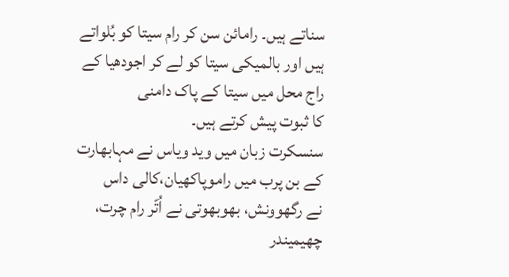سناتے ہیں۔ رامائن سن کر رام سیتا کو بُلواتے
ہیں اور بالمیکی سیتا کو لے کر اجودھیا کے راج محل میں سیتا کے پاک دامنی
کا ثبوت پیش کرتے ہیں۔
سنسکرت زبان میں وید ویاس نے مہابھارت کے بن پرب میں راموپاکھیان،کالی داس
نے رگھوونش، بھوبھوتی نے اُتّر رام چرت، چھیمیندر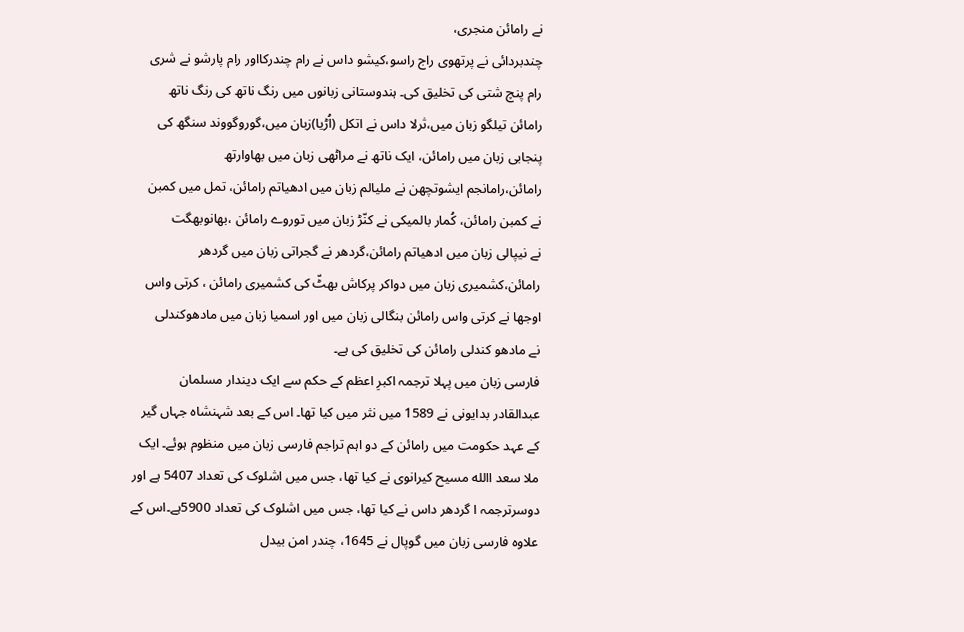نے رامائن منجری،
چندبردائی نے پرتھوی راج راسو،کیشو داس نے رام چندرکااور رام پارشو نے شری
رام پنچ شتی کی تخلیق کی۔ ہندوستانی زبانوں میں رنگ ناتھ کی رنگ ناتھ
رامائن تیلگو زبان میں،ثرلا داس نے اتکل (اُڑیا)زبان میں،گوروگووند سنگھ کی
پنجابی زبان میں رامائن، ایک ناتھ نے مراٹھی زبان میں بھاوارتھ
رامائن،رامانجم ایشوتچھن نے ملیالم زبان میں ادھیاتم رامائن، تمل میں کمبن
نے کمبن رامائن، کُمار بالمیکی نے کنّڑ زبان میں توروے رامائن ،بھانوبھگت
نے نیپالی زبان میں ادھیاتم رامائن،گردھر نے گجراتی زبان میں گردھر
رامائن،کشمیری زبان میں دواکر پرکاش بھٹّ کی کشمیری رامائن ، کرتی واس
اوجھا نے کرتی واس رامائن بنگالی زبان میں اور اسمیا زبان میں مادھوکندلی
نے مادھو کندلی رامائن کی تخلیق کی ہے۔
فارسی زبان میں پہلا ترجمہ اکبرِ اعظم کے حکم سے ایک دیندار مسلمان
عبدالقادر بدایونی نے 1589 میں نثر میں کیا تھا۔ اس کے بعد شہنشاہ جہاں گیر
کے عہد حکومت میں رامائن کے دو اہم تراجم فارسی زبان میں منظوم ہوئے۔ ایک
ملا سعد االله مسیح کیرانوی نے کیا تھا، جس میں اشلوک کی تعداد 5407 ہے اور
دوسرترجمہ ا گردھر داس نے کیا تھا، جس میں اشلوک کی تعداد 5900ہے۔اس کے
علاوہ فارسی زبان میں گوپال نے 1645، چندر امن بیدل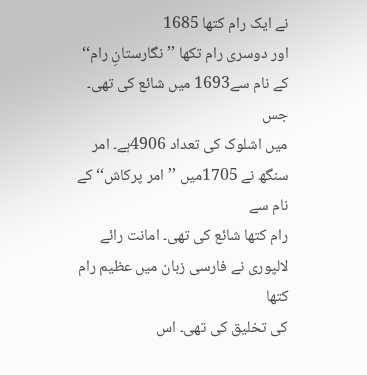نے ایک رام کتھا 1685
اور دوسری رام تکھا ’’نگارستانِ رام‘‘ کے نام سے1693 میں شائع کی تھی۔ جس
میں اشلوک کی تعداد 4906ہے۔ امر سنگھ نے 1705میں ’’امر پرکاش‘‘ کے نام سے
رام کتھا شائع کی تھی۔ امانت رائے لالپوری نے فارسی زبان میں عظیم رام کتھا
کی تخلیق کی تھی۔ اس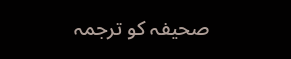صحیفہ کو ترجمہ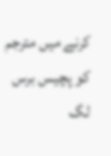کرنے میں مترجم کو پچیس برس لگ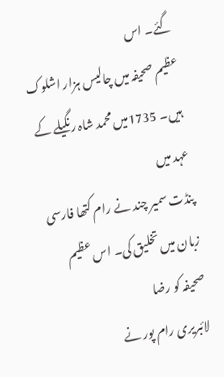گئے۔ اس
عظیم صحیفہ میں چالیس ہزار اشلوک ہیں۔ 1735میں محمد شاہ رنگیلے کے عہد میں
پنڈت سمیر چند نے رام کتھا فارسی زبان میں تخلیق کی۔ اس عظیم صحیفہ کو رضا
لائبریری رام پور نے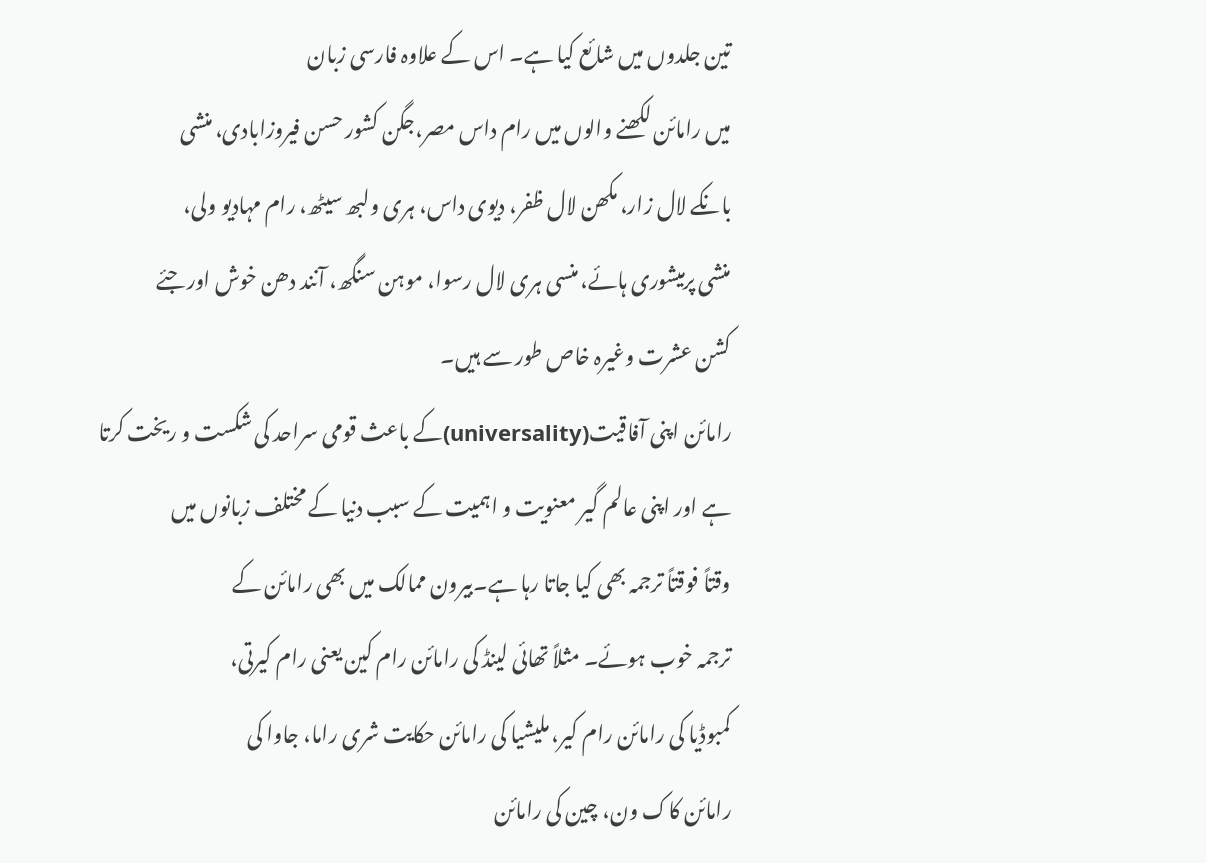تین جلدوں میں شائع کیا ہے۔ اس کے علاوہ فارسی زبان
میں رامائن لکھنے والوں میں رام داس مصر،جگن کشور حسن فیروزابادی، منشی
بانکے لال زار، مکھن لال ظفر، دیوی داس، ہری ولبھ سیٹھ، رام مہادیو ولی،
منشی پرمیشوری ہائے، منسی ہری لال رسوا، موہن سنگھ، آنند دھن خوش اور جئے
کشن عشرت وغیرہ خاص طور سے ہیں۔
رامائن اپنی آفاقیت(universality)کے باعث قومی سراحد کی شکست و ریخت کرتا
ہے اور اپنی عالم گیر معنویت و اہمیت کے سبب دنیا کے مختلف زبانوں میں
وقتاً فوقتاً ترجمہ بھی کیا جاتا رہا ہے۔بیرون ممالک میں بھی رامائن کے
ترجمہ خوب ہوئے۔ مثلاً تھائی لینڈ کی رامائن رام کین یعنی رام کیرتی،
کمبوڈیا کی رامائن رام کیر، ملیشیا کی رامائن حکایت شری راما، جاوا کی
رامائن کاک ون، چین کی رامائن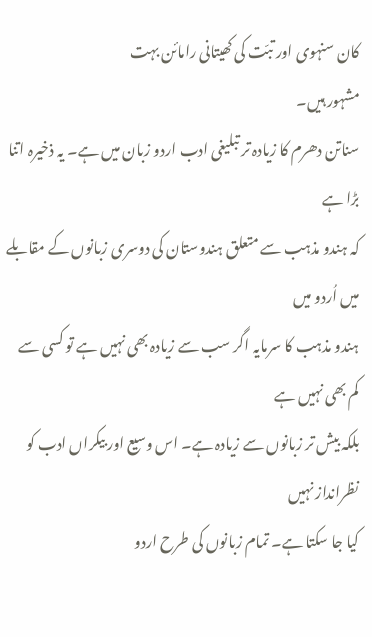کان سنہوی اور تبّت کی کھیتانی رامائن بہت
مشہور ہیں۔
سناتن دھرم کا زیادہ تر تبلیغی ادب اردو زبان میں ہے۔ یہ ذخیرہ اتنا بڑا ہے
کہ ہندو مذہب سے متعلق ہندوستان کی دوسری زبانوں کے مقابلے میں اُردو میں
ہندو مذہب کا سرمایہ اگر سب سے زیادہ بھی نہیں ہے تو کسی سے کم بھی نہیں ہے
بلکہ بیش تر زبانوں سے زیادہ ہے۔ اس وسیع اور بیکراں ادب کو نظرانداز نہیں
کیا جا سکتا ہے۔ تمام زبانوں کی طرح اردو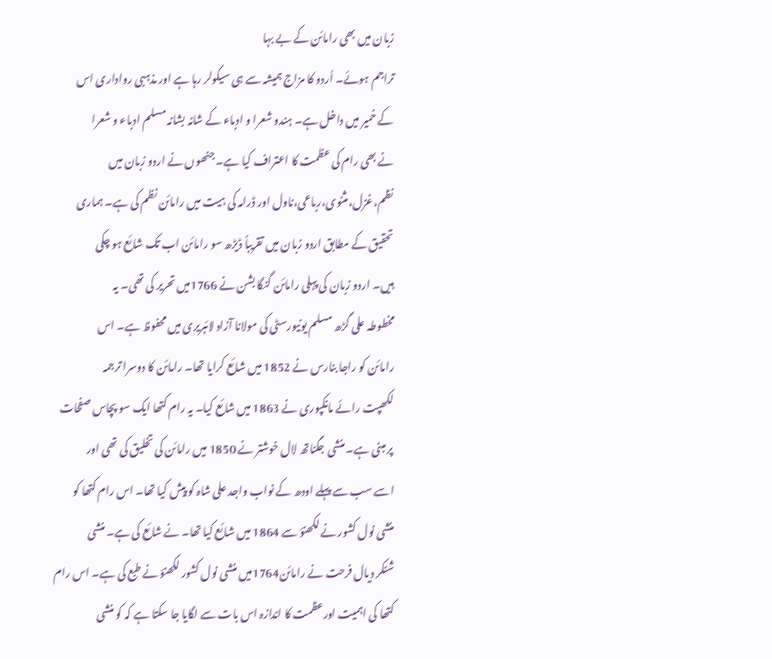زبان میں بھی رامائن کے بے بہا
تراجم ہوئے۔ اُردو کا مزاج ہمیشہ سے ہی سیکولر رہا ہے اور مذہبی رواداری اس
کے خمیر میں داخل ہے۔ ہندو شعرا و ادباء کے شانہ بشانہ مسلم ادباء و شعرا
نے بھی رام کی عظمت کا اعتراف کیا ہے۔ جنھوں نے اردو زبان میں
نظم،غزل،مثنوی،رباعی،ناول اور ڈرامہ کی ہیت میں رامائن نظم کی ہے۔ ہماری
تحقیق کے مطابق اردو زبان میں تقریباً ڈیڑھ سو رامائن اب تک شائع ہو چکی
ہیں۔ اردو زبان کی پہلی رامائن گنگا بشن نے 1766میں تحریر کی تھی۔ یہ
مخطوطہ علی گڑھ مسلم یونیورسٹی کی مولانا آزاد لائبریری میں محفوظ ہے۔ اس
رامائن کو راجا بنارس نے 1852 میں شائع کرایا تھا۔ رامائن کا دوسرا ترجمہ
لکھپت رائے مانکپوری نے 1863 میں شائع کیا۔ یہ رام کتھا ایک سو پچاس صفحات
پر مبنی ہے۔ منشی جگناتھ لال خوشتر نے 1850 میں رامائن کی تخلیق کی تھی اور
اسے سب سے پہلے اودھ کے نواب واجد علی شاہ کو پیش کیا تھا۔ اس رام کتھا کو
منشی نول کشور نے لکھنؤ سے 1864 میں شائع کیا تھا۔ نے شائع کی ہے۔ منشی
شنکر دیال فرحت نے رامائن1764میں منشی نول کشور لکھنؤ نے طبع کی ہے۔ اس رام
کتھا کی اہمیت اورعظمت کا اندازہ اس بات سے لگایا جا سکتا ہے کہ کو منشی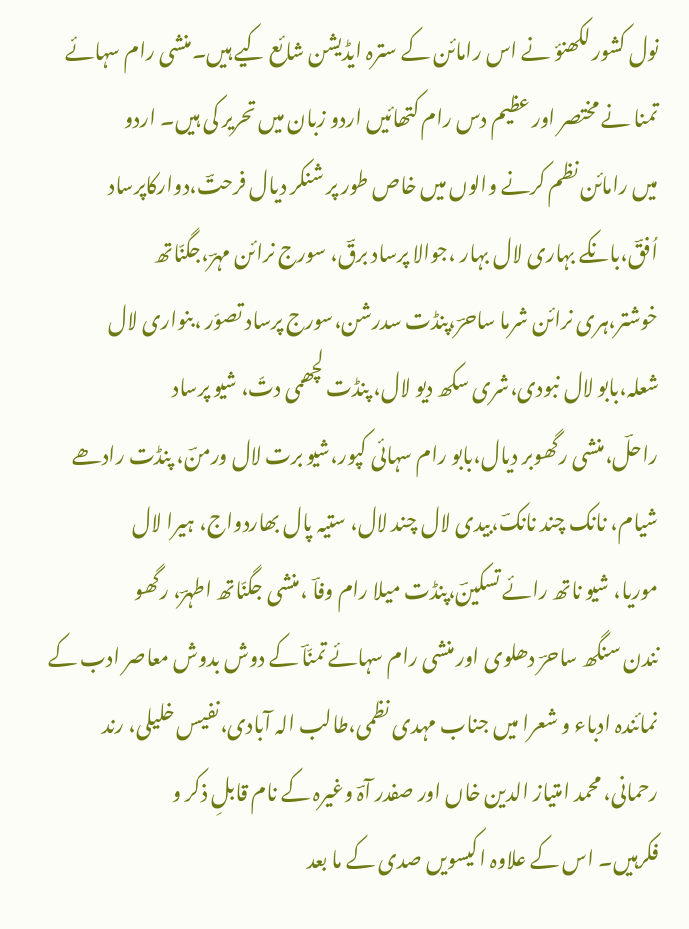نول کشور لکھنؤ نے اس رامائن کے سترہ ایڈیشن شائع کیے ہیں۔منشی رام سہائے
تمنا نے مختصر اور عظیم دس رام کتھائیں اردو زبان میں تحریر کی ہیں۔ اردو
میں رامائن نظم کرنے والوں میں خاص طور پر شنکر دیال فرحتؔ،دوارکاپرساد
اُفقؔ،بانکے بہاری لال بہار ،جوالا پرساد برقؔ، سورج نرائن مہرؔ،جگنّاتھ
خوشتر،ہری نرائن شرما ساحرؔ،پنڈت سدرشن،سورج پرساد تصوّر ،بنواری لال
شعلہ،بابو لال نبودی،شری سکھ دیو لال، پنڈت لچھمی دتّ، شیو پرساد
راحلؔ،منشی رگھوبر دیال،بابو رام سہائی کپور،شیو برت لال ورمنؔ، پنڈت رادھے
شیام، نانک چند نانکؔ،بیدی لال چند لال، ستیہ پال بھاردواج، ہیرا لال
موریا، شیو ناتھ رائے تسکینؔ،پنڈت میلا رام وفاؔ ،منشی جگنّاتھ اطہرؔ، رگھو
نندن سنگھ ساحرؔ دھلوی اور منشی رام سہائے تمنّاؔ کے دوش بدوش معاصر ادب کے
نمائندہ ادباء و شعرا میں جناب مہدی نظمی،طالب الہ آبادی،نفیس خلیلی، رند
رحمانی، محمد امتیاز الدین خاں اور صفدر آہؔ وغیرہ کے نام قابلِ ذکر و
فکرہیں۔ اس کے علاوہ اکیسویں صدی کے ما بعد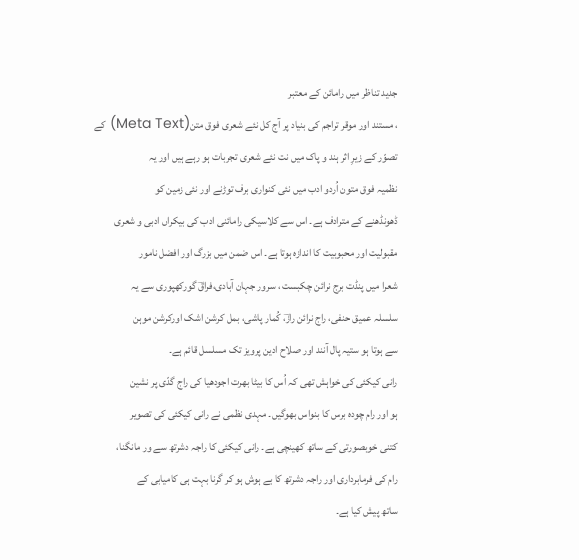جدید تناظر میں رامائن کے معتبر
، مستند اور موقر تراجم کی بنیاد پر آج کل نئے شعری فوق متن(Meta Text) کے
تصوّر کے زیرِ اثر ہند و پاک میں نت نئے شعری تجربات ہو رہے ہیں اور یہ
نظمیہ فوق متون اُردو ادب میں نئی کنواری برف توڑنے اور نئی زمین کو
ڈھونڈھنے کے مترادف ہے۔ اس سے کلاسیکی رامائنی ادب کی بیکراں ادبی و شعری
مقبولیت اور محبوبیت کا اندازہ ہوتا ہے۔ اس ضمن میں بزرگ اور افضل نامور
شعرا میں پنڈت برج نرائن چکبست ، سرور جہان آبادی،فراقؔ گورکھپوری سے یہ
سلسلہ عمیق حنفی، راج نرائن رازؔ، کُمار پاشی، بمل کرشن اشک اورکرشن موہن
سے ہوتا ہو ستیہ پال آنند اور صلاح ادین پرویز تک مسلسل قائم ہے۔
رانی کیکئی کی خواہش تھی کہ اُس کا بیٹا بھرت اجودھیا کی راج گدّی پر نشین
ہو اور رام چودہ برس کا بنواس بھوگیں۔ مہدی نظمی نے رانی کیکئی کی تصویر
کتنی خوبصورتی کے ساتھ کھینچی ہے۔ رانی کیکئی کا راجہ دشرتھ سے ور مانگنا،
رام کی فرمابرداری اور راجہ دشرتھ کا بے ہوش ہو کر گرنا بہت ہی کامیابی کے
ساتھ پیش کیا ہے۔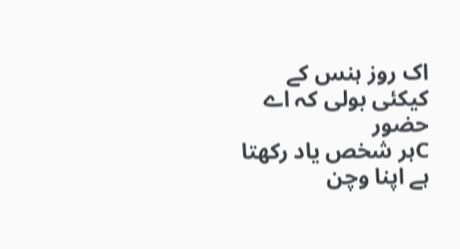اک روز ہنس کے کیکئی بولی کہ اے حضور
Cہر شخص یاد رکھتا ہے اپنا وچن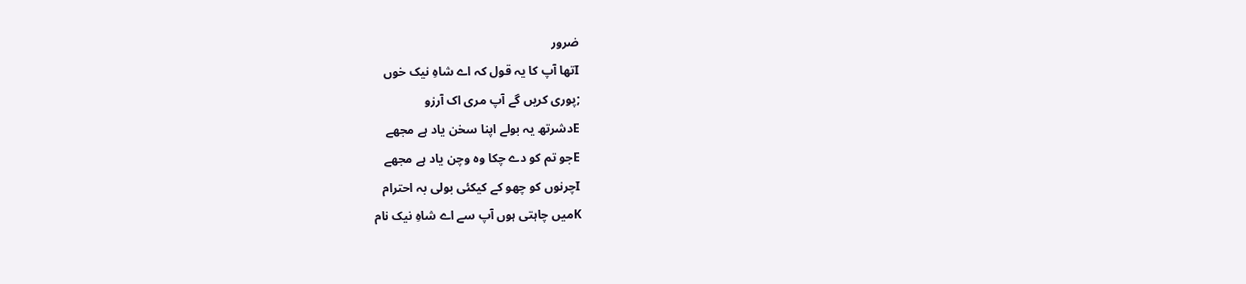ضرور
Iتھا آپ کا یہ قول کہ اے شاہِ نیک خوں
;پوری کریں گے آپ مری اک آرزو
Eدشرتھ یہ بولے اپنا سخن یاد ہے مجھے
Eجو تم کو دے چکا وہ وچن یاد ہے مجھے
Iچرنوں کو چھو کے کیکئی بولی بہ احترام
Kمیں چاہتی ہوں آپ سے اے شاہِ نیک نام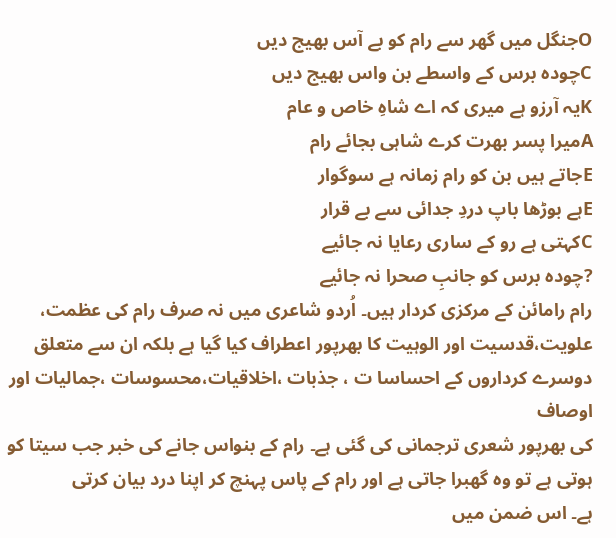Oجنگل میں گھر سے رام کو بے آس بھیج دیں
Cچودہ برس کے واسطے بن واس بھیج دیں
Kیہ آرزو ہے میری کہ اے شاہِ خاص و عام
Aمیرا پسر بھرت کرے شاہی بجائے رام
Eجاتے ہیں بن کو رام زمانہ ہے سوگوار
Eہے بوڑھا باپ دردِ جدائی سے بے قرار
Cکہتی ہے رو کے ساری رعایا نہ جائیے
?چودہ برس کو جانبِ صحرا نہ جائیے
رام رامائن کے مرکزی کردار ہیں۔ اُردو شاعری میں نہ صرف رام کی عظمت،
علویت،قدسیت اور الوہیت کا بھرپور اعطراف کیا گیا ہے بلکہ ان سے متعلق
دوسرے کرداروں کے احساسا ت ، جذبات ،اخلاقیات،محسوسات ،جمالیات اور اوصاف
کی بھرپور شعری ترجمانی کی گئی ہے۔ رام کے بنواس جانے کی خبر جب سیتا کو
ہوتی ہے تو وہ گھبرا جاتی ہے اور رام کے پاس پہنچ کر اپنا درد بیان کرتی
ہے۔ اس ضمن میں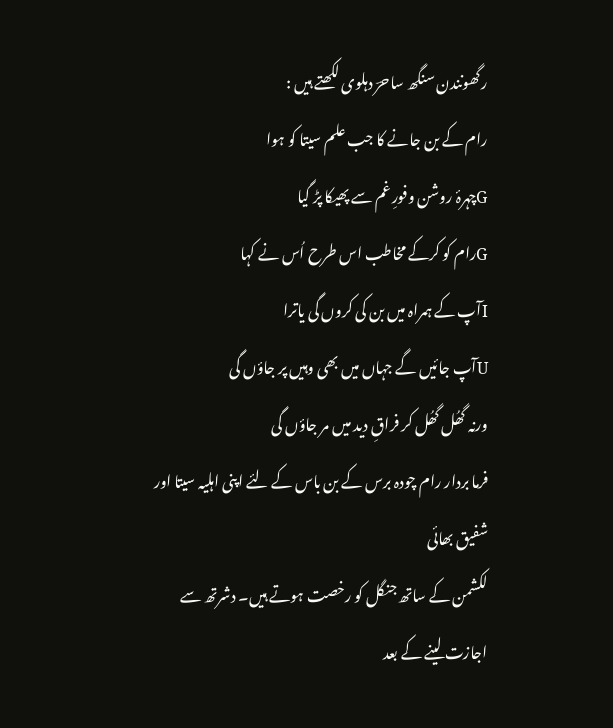رگھونندن سنگھ ساحرؔ دہلوی لکھتے ہیں :
رام کے بن جانے کا جب علم سیتا کو ہوا
Gچہرۂ روشن وفورِ غم سے پھیکا پڑ گیا
Gرام کو کرکے مخاطب اس طرح اُس نے کہا
Iآپ کے ہمراہ میں بن کی کروں گی یاترا
Uآپ جائیں گے جہاں میں بھی وہیں پر جاؤں گی
ورنہ گھُل گھُل کر فراقِ دید میں مر جاؤں گی
فرما بردار رام چودہ برس کے بن باس کے لئے اپنی اہلیہ سیتا اور شفیق بھائی
لکشمن کے ساتھ جنگل کو رخصت ہوتے ہیں۔ دشرتھ سے اجازت لینے کے بعد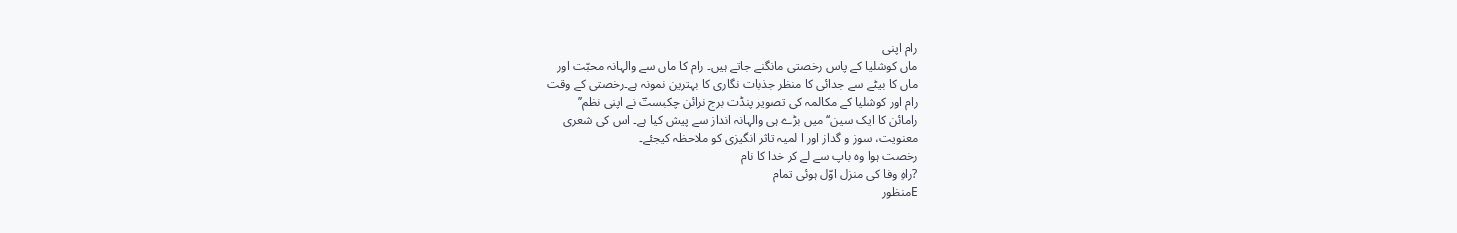رام اپنی
ماں کوشلیا کے پاس رخصتی مانگنے جاتے ہیں۔ رام کا ماں سے والہانہ محبّت اور
ماں کا بیٹے سے جدائی کا منظر جذبات نگاری کا بہترین نمونہ ہے۔رخصتی کے وقت
رام اور کوشلیا کے مکالمہ کی تصویر پنڈت برج نرائن چکبستؔ نے اپنی نظم’’
رامائن کا ایک سین‘‘ میں بڑے ہی والہانہ انداز سے پیش کیا ہے۔ اس کی شعری
معنویت، سوز و گداز اور ا لمیہ تاثر انگیزی کو ملاحظہ کیجئے۔
رخصت ہوا وہ باپ سے لے کر خدا کا نام
?راہِ وفا کی منزل اوّل ہوئی تمام
Eمنظور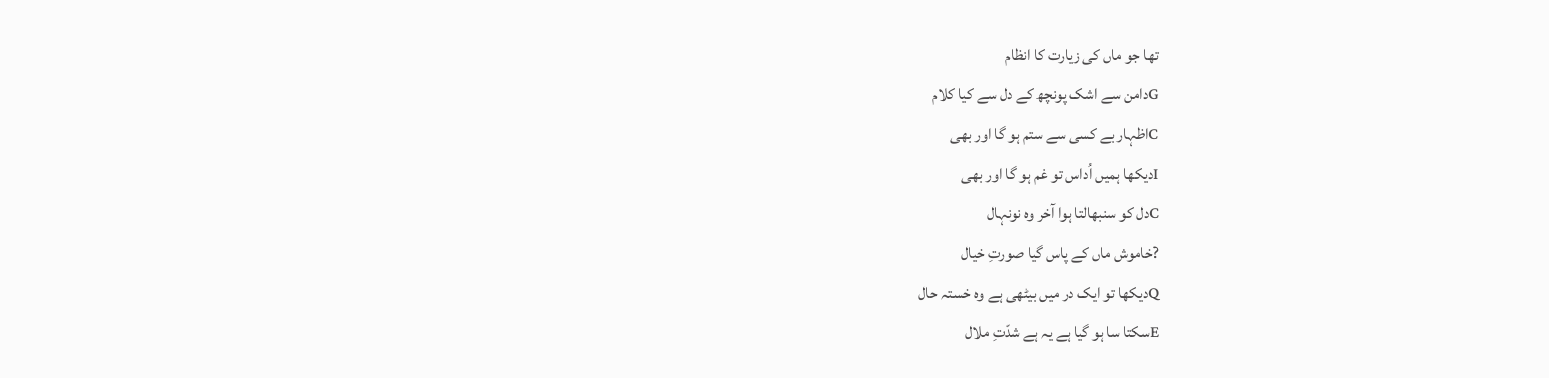تھا جو ماں کی زیارت کا انظام
Gدامن سے اشک پونچھ کے دل سے کیا کلام
Cاظہار بے کسی سے ستم ہو گا اور بھی
Iدیکھا ہمیں اُداس تو غم ہو گا اور بھی
Cدل کو سنبھالتا ہوا آخر وہ نونہال
?خاموش ماں کے پاس گیا صورتِ خیال
Qدیکھا تو ایک در میں بیٹھی ہے وہ خستہ حال
Eسکتا سا ہو گیا ہے یہ ہے شدّتِ ملال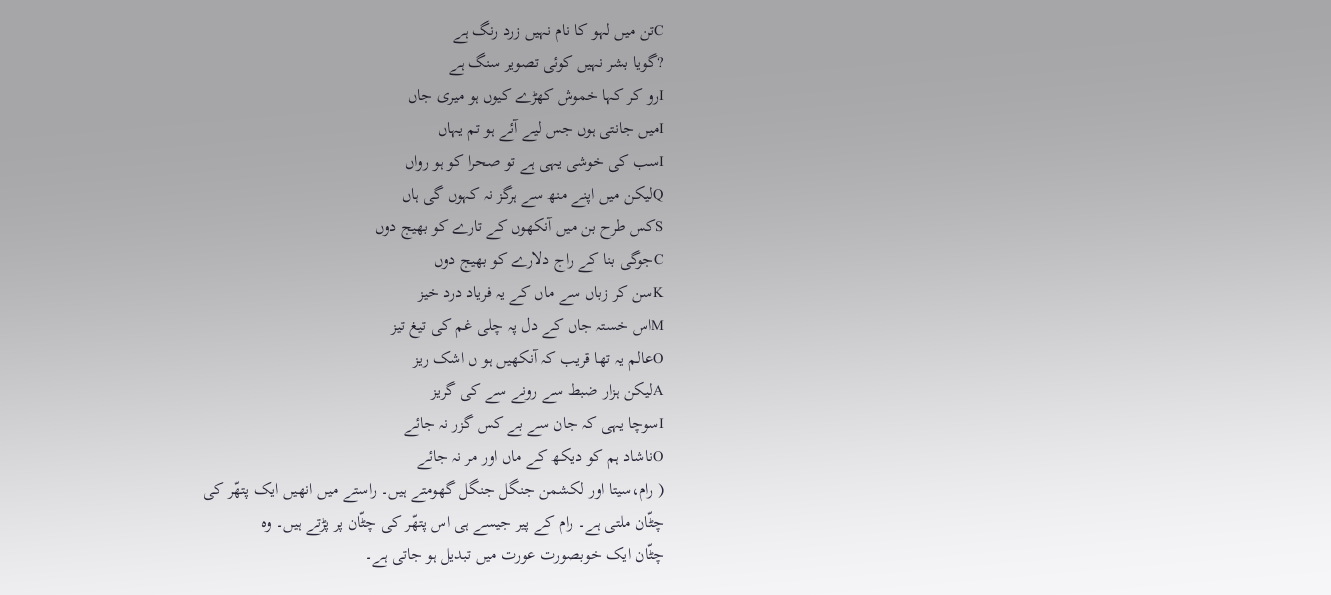Cتن میں لہو کا نام نہیں زرد رنگ ہے
?گویا بشر نہیں کوئی تصویر سنگ ہے
Iرو کر کہا خموش کھڑے کیوں ہو میری جاں
Iمیں جانتی ہوں جس لیے آئے ہو تم یہاں
Iسب کی خوشی یہی ہے تو صحرا کو ہو رواں
Qلیکن میں اپنے منھ سے ہرگز نہ کہوں گی ہاں
Sکس طرح بن میں آنکھوں کے تارے کو بھیج دوں
Cجوگی بنا کے راج دلارے کو بھیج دوں
Kسن کر زباں سے ماں کے یہ فریاد درد خیز
Mاس خستہ جاں کے دل پہ چلی غم کی تیغ تیز
Oعالم یہ تھا قریب کہ آنکھیں ہو ں اشک ریز
Aلیکن ہزار ضبط سے رونے سے کی گریز
Iسوچا یہی کہ جان سے بے کس گزر نہ جائے
Oناشاد ہم کو دیکھ کے ماں اور مر نہ جائے
( رام،سیتا اور لکشمن جنگل جنگل گھومتے ہیں۔ راستے میں انھیں ایک پتھّر کی
چٹّان ملتی ہے۔ رام کے پیر جیسے ہی اس پتھّر کی چٹّان پر پڑتے ہیں۔ وہ
چٹّان ایک خوبصورت عورت میں تبدیل ہو جاتی ہے۔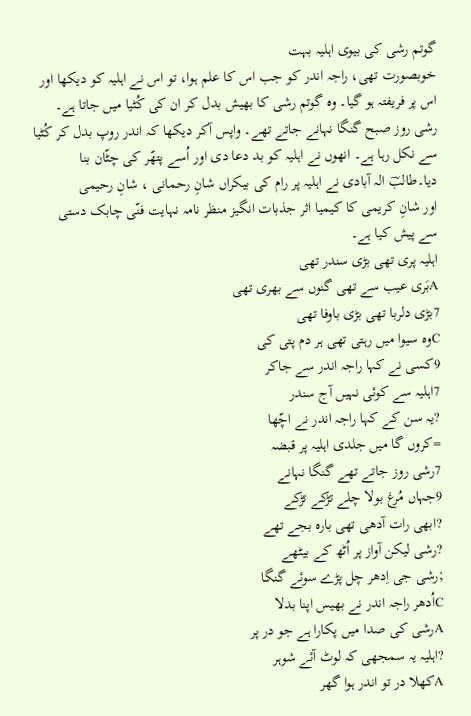گوتم رشی کی بیوی اہلیہ بہت
خوبصورت تھی، راجہ اندر کو جب اس کا علم ہوا، تو اس نے اہلیہ کو دیکھا اور
اس پر فریفتہ ہو گیا۔ وہ گوتم رشی کا بھیش بدل کر ان کی کُٹیا میں جاتا ہے۔
رشی روز صبح گنگا نہانے جاتے تھے۔ واپس آکر دیکھا کہ اندر روپ بدل کر کُٹیا
سے نکل رہا ہے۔ انھوں نے اہلیہ کو بد دعا دی اور اُسے پتھّر کی چٹّان بنا
دیا۔طالبؔ الہ آبادی نے اہلیہ پر رام کی بیکراں شانِ رحمانی ، شانِ رحیمی
اور شانِ کریمی کا کیمیا اثر جذبات انگیز منظر نامہ نہایت فنّی چابک دستی
سے پیش کیا ہے۔
اہلیہ پری تھی بڑی سندر تھی
Aبَری عیب سے تھی گنوں سے بھری تھی
7بڑی دلربا تھی بڑی باوفا تھی
Cوہ سیوا میں رہتی تھی ہر دم پتی کی
9کسی نے کہا راجہ اندر سے جاکر
7اہلیہ سے کوئی نہیں آج سندر
?یہ سن کے کہا راجہ اندر نے اچّھا
=کروں گا میں جلدی اہلیہ پر قبضہ
7رشی روز جاتے تھے گنگا نہانے
9جہاں مُرغ بولا چلے تڑکے تڑکے
?ابھی رات آدھی تھی بارہ بجے تھے
?رشی لیکن آواز پر اُٹھ کے بیٹھے
;رشی جی اِدھر چل پڑے سوئے گنگا
Cاُدھر راجہ اندر نے بھیس اپنا بدلا
Aرشی کی صدا میں پکارا ہے جو در پر
?اہلیہ یہ سمجھی کہ لوٹ آئے شوہر
Aکھلا در تو اندر ہوا گھر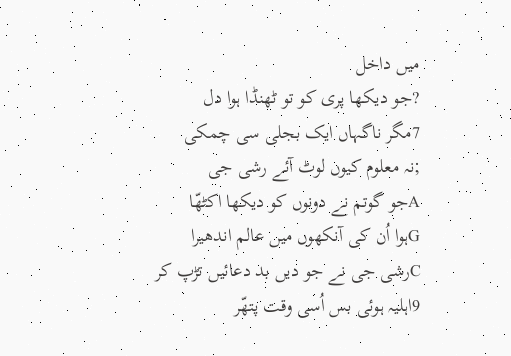میں داخل
?جو دیکھا پری کو تو ٹھنڈا ہوا دل
7مگر ناگہاں ایک بجلی سی چمکی
;نہ معلوم کیوں لوٹ آئے رشی جی
Aجو گوتم نے دونوں کو دیکھا اکٹھّا
Gہوا اُن کی آنکھوں میں عالم اندھیرا
Cرشی جی نے جو دیں بد دعائیں تڑپ کر
9اہلیہ ہوئی بس اُسی وقت پتھّر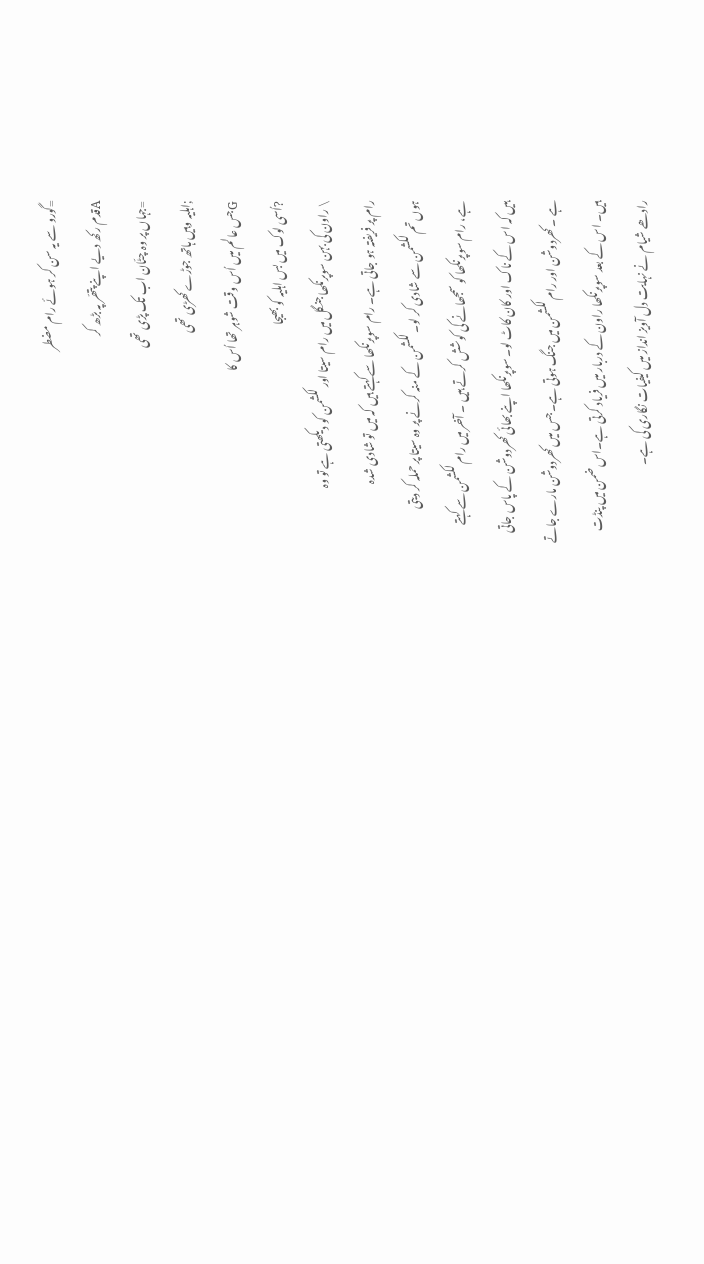=گورو سے یہ سن کر ہوئے رام مضطر
Aقدم رکھ دیے اپنے پتھّر پہ بڑھ کر
=جہاں پر وہ چٹّان اب تک پڑی تھی
;اہلیہ وہیں ہاتھ جوڑے کھڑی تھی
Gجس عالم میں اُس وقت شوہر تھا اُس کا
?اُسی لوک میں بس اہلیہ کو بھیجا
\ راون کی بہن سوپرنکھا جنگل میں رام سیتا اور لکشمن کو دیکھتی ہے تو وہ
رام پر فریفتہ ہو جاتی ہے۔ رام سوپرنکھا سے کہتے ہیں کہ میں تو شادی شدہ
ہوں تم لکشمن سے شادی کر لو۔ لکشمن کے منہ کرنے پر وہ سیتا پر حملہ کر دیتی
ہے، رام سوپرنکھا کو سمجھانے کی کوشش کرتے ہیں ۔ آخر میں رام لکشمن سے کہتے
ہیں کہ اس کے ناک اور کان کاٹ لو۔ سوپرنکھا اپنے بھائی کھردوشن کے پاس جاتی
ہے ۔ کھردوشن اور رام لکشمن میں جنگ ہوتی ہے۔ جس میں کھردوشن مارے جاتے
ہیں۔ اس کے بعد سوپرنکھا راون کے دربار میں فریاد کرتی ہے۔اس ضمن میں پنڈت
رادھے شیام نے نہایت دل آویز انداز میں کیفیات نگاری کی ہے۔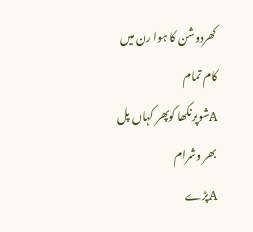کھردوشن کا ہوا رن میں کام تمام
Aشوپرنکھا کوپھر کہاں پل بھر وشرام
Aپڑے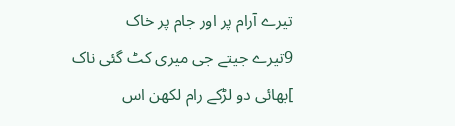تیرے آرام پر اور جام پر خاک
9تیرے جیتے جی میری کٹ گئی ناک
]بھائی دو لڑکے رام لکھن اس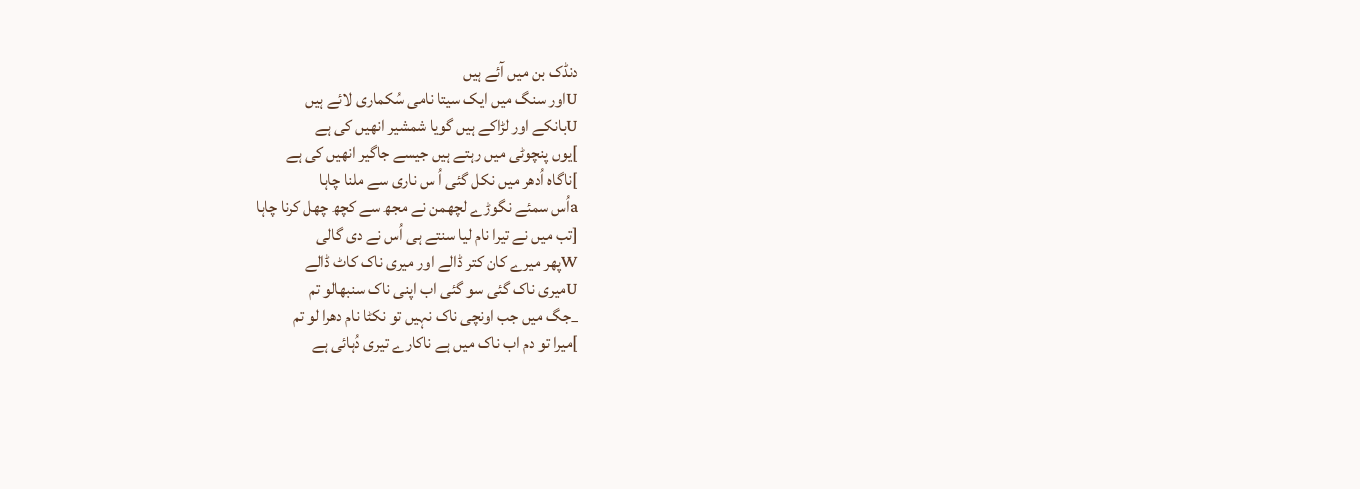دنڈک بن میں آئے ہیں
Uاور سنگ میں ایک سیتا نامی سُکماری لائے ہیں
Uبانکے اور لڑاکے ہیں گویا شمشیر انھیں کی ہے
]یوں پنچوٹی میں رہتے ہیں جیسے جاگیر انھیں کی ہے
]ناگاہ اُدھر میں نکل گئی اُ س ناری سے ملنا چاہا
aاُس سمئے نگوڑے لچھمن نے مجھ سے کچھ چھل کرنا چاہا
[تب میں نے تیرا نام لیا سنتے ہی اُس نے دی گالی
Wپھر میرے کان کتر ڈالے اور میری ناک کاٹ ڈالے
Uمیری ناک گئی سو گئی اب اپنی ناک سنبھالو تم
_جگ میں جب اونچی ناک نہیں تو نکٹا نام دھرا لو تم
]میرا تو دم اب ناک میں ہے ناکارے تیری دُہائی ہے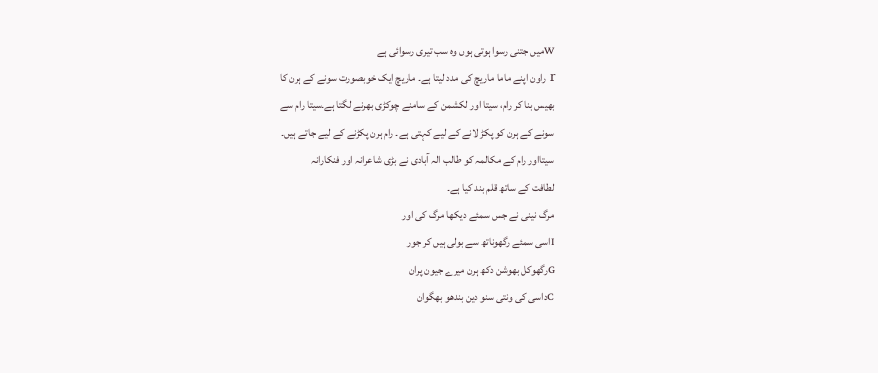Wمیں جتنی رسوا ہوتی ہوں وہ سب تیری رسوائی ہے
r راون اپنے ماما ماریچ کی مدد لیتا ہے۔ ماریچ ایک خوبصورت سونے کے ہرن کا
بھیس بنا کر رام، سیتا اور لکشمن کے سامنے چوکڑی بھرنے لگتا ہے۔سیتا رام سے
سونے کے ہرن کو پکڑ لانے کے لیے کہتی ہے۔ رام ہرن پکڑنے کے لیے جاتے ہیں۔
سیتااور رام کے مکالمہ کو طالب الہ آبادی نے بڑی شاعرانہ اور فنکارانہ
لطافت کے ساتھ قلم بند کیا ہے۔
مرگ نینی نے جس سمئے دیکھا مرگ کی اور
Iاسی سمئے رگھوناتھ سے بولی ہیں کر جور
Gرگھوکل بھوشن دکھ ہرن میرے جیون پران
Cداسی کی ونتی سنو دین بندھو بھگوان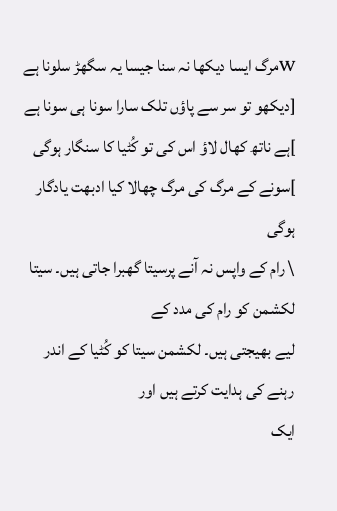Wمرگ ایسا دیکھا نہ سنا جیسا یہ سگھڑ سلونا ہے
[دیکھو تو سر سے پاؤں تلک سارا سونا ہی سونا ہے
]ہے ناتھ کھال لاؤ اس کی تو کُٹیا کا سنگار ہوگی
]سونے کے مرگ کی مرگ چھالا کیا ادبھت یادگار ہوگی
\ رام کے واپس نہ آنے پرسیتا گھبرا جاتی ہیں۔ سیتا لکشمن کو رام کی مدد کے
لیے بھیجتی ہیں۔ لکشمن سیتا کو کُٹیا کے اندر رہنے کی ہدایت کرتے ہیں اور
ایک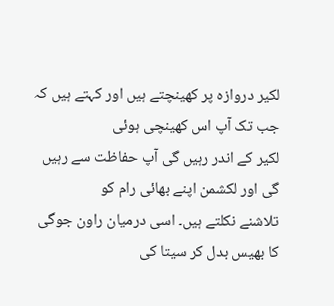لکیر دروازہ پر کھینچتے ہیں اور کہتے ہیں کہ جب تک آپ اس کھینچی ہوئی
لکیر کے اندر رہیں گی آپ حفاظت سے رہیں گی اور لکشمن اپنے بھائی رام کو
تلاشنے نکلتے ہیں۔ اسی درمیان راون جوگی کا بھیس بدل کر سیتا کی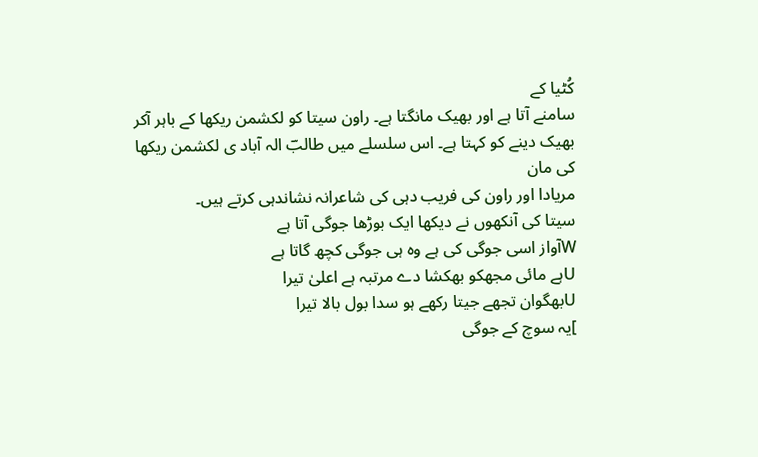کُٹیا کے
سامنے آتا ہے اور بھیک مانگتا ہے۔ راون سیتا کو لکشمن ریکھا کے باہر آکر
بھیک دینے کو کہتا ہے۔ اس سلسلے میں طالبؔ الہ آباد ی لکشمن ریکھا کی مان
مریادا اور راون کی فریب دہی کی شاعرانہ نشاندہی کرتے ہیں۔
سیتا کی آنکھوں نے دیکھا ایک بوڑھا جوگی آتا ہے
Wآواز اسی جوگی کی ہے وہ ہی جوگی کچھ گاتا ہے
Uہے مائی مجھکو بھکشا دے مرتبہ ہے اعلیٰ تیرا
Uبھگوان تجھے جیتا رکھے ہو سدا بول بالا تیرا
]یہ سوچ کے جوگی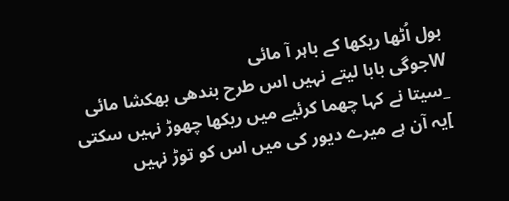بول اُٹھا ریکھا کے باہر آ مائی
Wجوگی بابا لیتے نہیں اس طرح بندھی بھکشا مائی
_سیتا نے کہا چھما کرئیے میں ریکھا چھوڑ نہیں سکتی
]یہ آن ہے میرے دیور کی میں اس کو توڑ نہیں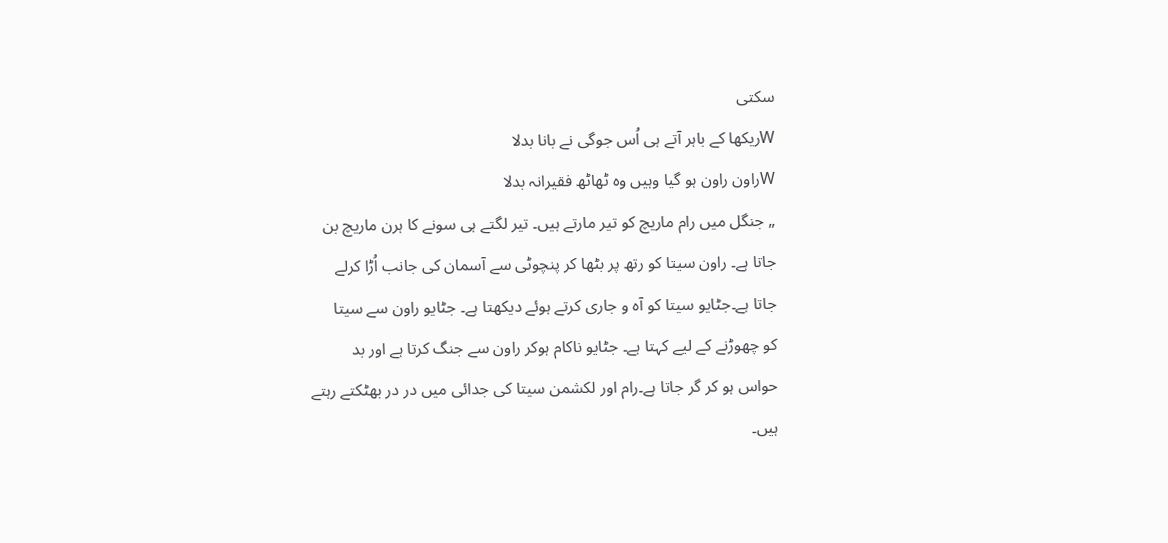سکتی
Wریکھا کے باہر آتے ہی اُس جوگی نے بانا بدلا
Wراون راون ہو گیا وہیں وہ ٹھاٹھ فقیرانہ بدلا
„ جنگل میں رام ماریچ کو تیر مارتے ہیں۔ تیر لگتے ہی سونے کا ہرن ماریچ بن
جاتا ہے۔ راون سیتا کو رتھ پر بٹھا کر پنچوٹی سے آسمان کی جانب اُڑا کرلے
جاتا ہے۔جٹایو سیتا کو آہ و جاری کرتے ہوئے دیکھتا ہے۔ جٹایو راون سے سیتا
کو چھوڑنے کے لیے کہتا ہے۔ جٹایو ناکام ہوکر راون سے جنگ کرتا ہے اور بد
حواس ہو کر گر جاتا ہے۔رام اور لکشمن سیتا کی جدائی میں در در بھٹکتے رہتے
ہیں۔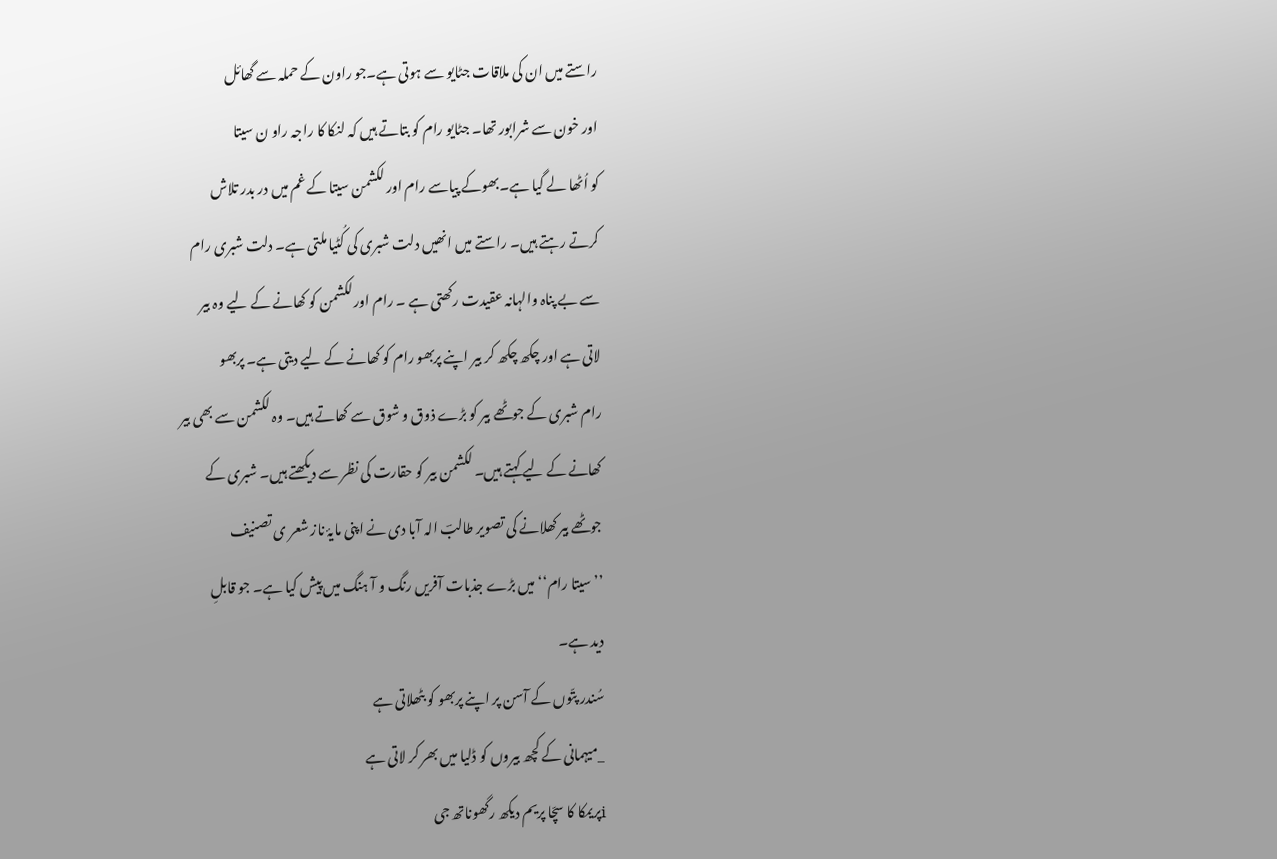راستے میں ان کی ملاقات جٹایو سے ہوتی ہے۔جو راون کے حملہ سے گھائل
اور خون سے شرابور تھا۔ جٹایو رام کو بتاتے ہیں کہ لنکا کا راجہ راو ن سیتا
کو اُٹھا لے گیا ہے۔بھوکے پیاسے رام اور لکشمن سیتا کے غم میں در بدر تلاش
کرتے رہتے ہیں۔ راستے میں انھیں دلت شبری کی کُٹیا ملتی ہے۔ دلت شبری رام
سے بے پناہ والہانہ عقیدت رکھتی ہے ۔ رام اور لکشمن کو کھانے کے لیے وہ بیر
لاتی ہے اور چکھ چکھ کر بیر اپنے پربھو رام کو کھانے کے لیے دیتی ہے۔ پربھو
رام شبری کے جوٹھے بیر کو بڑے ذوق و شوق سے کھاتے ہیں۔ وہ لکشمن سے بھی بیر
کھانے کے لیے کہتے ہیں۔ لکشمن بیر کو حقارت کی نظر سے دیکھتے ہیں۔ شبری کے
جوٹھے بیر کھلانے کی تصویر طالبؔ الہ آبا دی نے اپنی مایۂ ناز شعر ی تصنیف
’’سیتا رام‘‘ میں بڑے جذبات آفریں رنگ و آ ہنگ میں پیش کیا ہے۔ جو قابلِ
دید ہے۔
سُندر پتّوں کے آسن پر اپنے پربھو کو بٹھلاتی ہے
_میہمانی کے کچھ بیروں کو ڈلیا میں بھر کر لاتی ہے
iپریمکا کا سچّا پریم دیکھ رگھوناتھ جی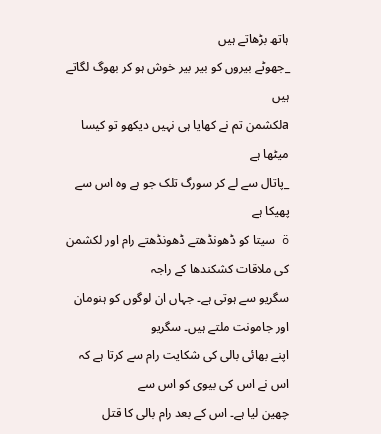ہاتھ بڑھاتے ہیں
_جھوٹے بیروں کو بیر بیر خوش ہو کر بھوگ لگاتے ہیں
aلکشمن تم نے کھایا ہی نہیں دیکھو تو کیسا میٹھا ہے
_پاتال سے لے کر سورگ تلک جو ہے وہ اس سے پھیکا ہے
ö سیتا کو ڈھونڈھتے ڈھونڈھتے رام اور لکشمن کی ملاقات کشکندھا کے راجہ
سگریو سے ہوتی ہے۔ جہاں ان لوگوں کو ہنومان اور جامونت ملتے ہیں۔ سگریو
اپنے بھائی بالی کی شکایت رام سے کرتا ہے کہ اس نے اس کی بیوی کو اس سے
چھین لیا ہے۔ اس کے بعد رام بالی کا قتل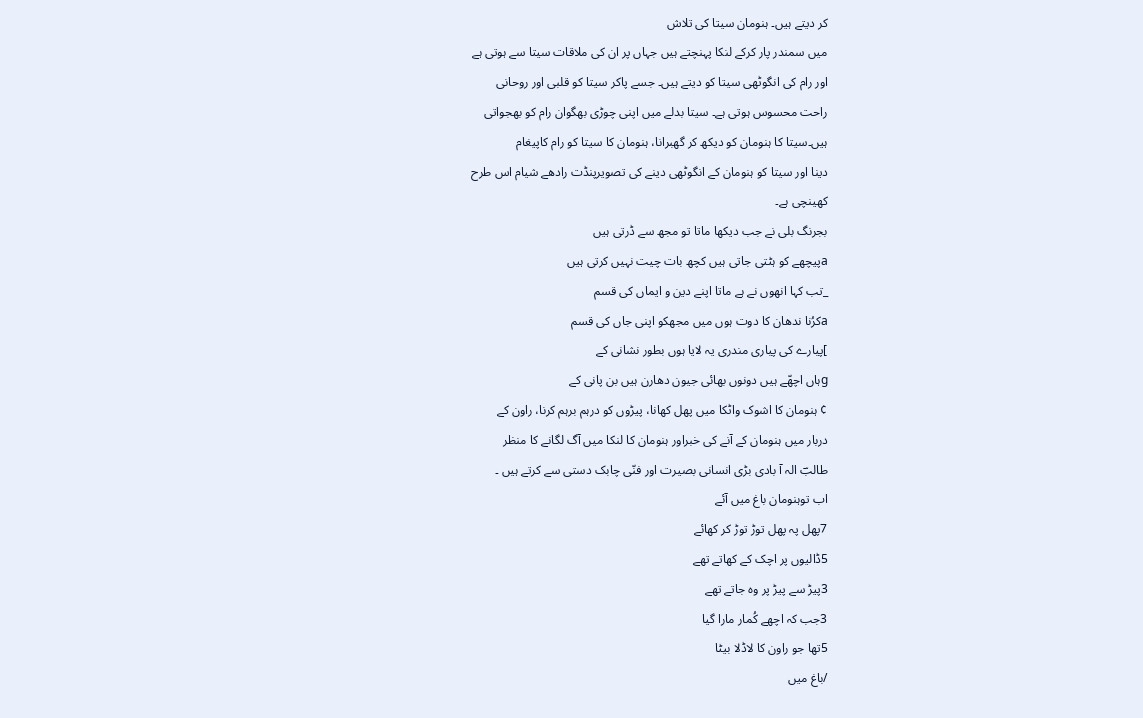کر دیتے ہیں۔ ہنومان سیتا کی تلاش
میں سمندر پار کرکے لنکا پہنچتے ہیں جہاں پر ان کی ملاقات سیتا سے ہوتی ہے
اور رام کی انگوٹھی سیتا کو دیتے ہیں۔ جسے پاکر سیتا کو قلبی اور روحانی
راحت محسوس ہوتی ہے۔ سیتا بدلے میں اپنی چوڑی بھگوان رام کو بھجواتی
ہیں۔سیتا کا ہنومان کو دیکھ کر گھبرانا، ہنومان کا سیتا کو رام کاپیغام
دینا اور سیتا کو ہنومان کے انگوٹھی دینے کی تصویرپنڈت رادھے شیام اس طرح
کھینچی ہے۔
بجرنگ بلی نے جب دیکھا ماتا تو مجھ سے ڈرتی ہیں
aپیچھے کو ہٹتی جاتی ہیں کچھ بات چیت نہیں کرتی ہیں
_تب کہا انھوں نے ہے ماتا اپنے دین و ایماں کی قسم
aکرُنا ندھان کا دوت ہوں میں مجھکو اپنی جاں کی قسم
]پیارے کی پیاری مندری یہ لایا ہوں بطور نشانی کے
gہاں اچھّے ہیں دونوں بھائی جیون دھارن ہیں بن پانی کے
¢ ہنومان کا اشوک واٹکا میں پھل کھانا، پیڑوں کو درہم برہم کرنا، راون کے
دربار میں ہنومان کے آنے کی خبراور ہنومان کا لنکا میں آگ لگانے کا منظر
طالبؔ الہ آ بادی بڑی انسانی بصیرت اور فنّی چابک دستی سے کرتے ہیں ۔
اب توہنومان باغ میں آئے
7پھل پہ پھل توڑ توڑ کر کھائے
5ڈالیوں پر اچک کے کھاتے تھے
3پیڑ سے پیڑ پر وہ جاتے تھے
3جب کہ اچھے کُمار مارا گیا
5تھا جو راون کا لاڈلا بیٹا
/باغ میں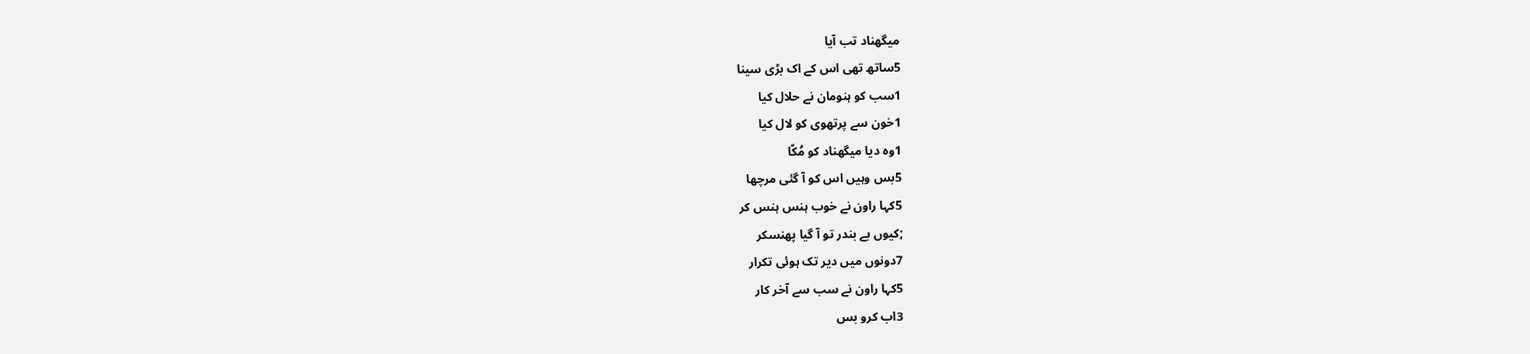میگھناد تب آیا
5ساتھ تھی اس کے اک بڑی سینا
1سب کو ہنومان نے حلال کیا
1خون سے پرتھوی کو لال کیا
1وہ دیا میگھناد کو مُکّا
5بس وہیں اس کو آ گئی مرچھا
5کہا راون نے خوب ہنس ہنس کر
;کیوں بے بندر تو آ گیا پھنسکر
7دونوں میں دیر تک ہوئی تکرار
5کہا راون نے سب سے آخر کار
3اب کرو بس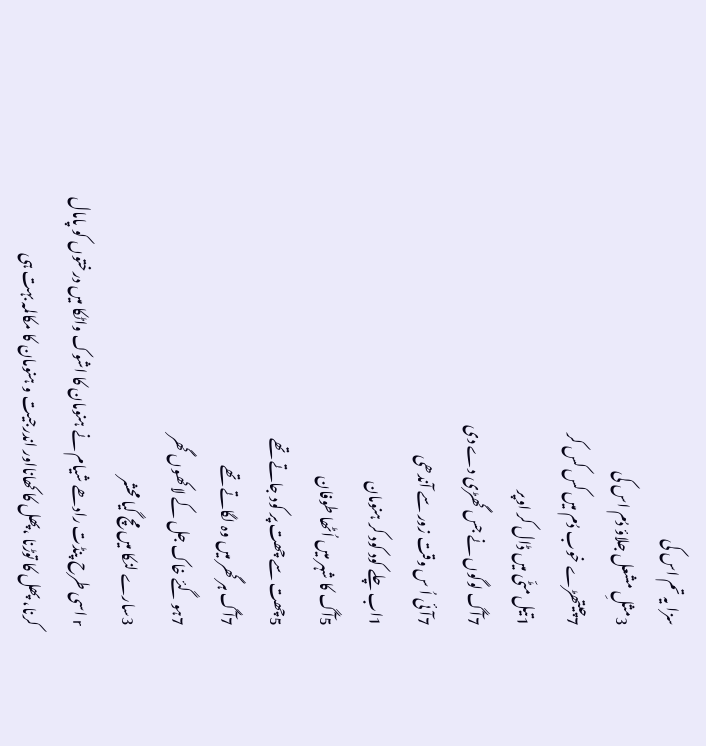سزا یہ تم اس کی
3مثلِ مشعل جلاؤ دُم اس کی
7چیتھڑے خوب دُم میں کس کس کر
1تیل مٹّی میں ڈال کر اوپر
7آگ لوگوں نے جس گھڑی دے دی
7آئی اُ س وقت زور سے آندھی
1اب چلے کود کود کر ہنومان
5آگ کا شہر میں اُٹھا طوفان
5چھت سے چھت پر کود جاتے تھے
7آگ ہر گھر میں وہ لگاتے تھے
7ہو گئے خاک جل کے لاکھوں گھر
3سارے لنکا میں مچ گیا محشر
r اسی طرح پنڈت رادھے شیام نے ہنومان کا اشوک واٹکا میں درختوں کو پامال
کرنا، پھل کا توڑنا ،پھل کا کھانااور اندرجیت و ہنومان کا مکالمہ بہت ہی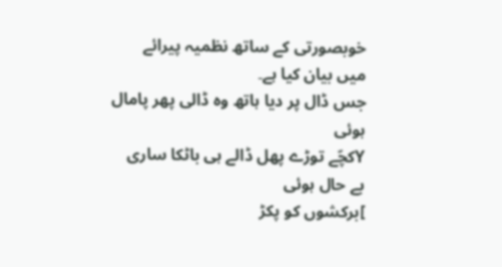خوبصورتی کے ساتھ نظمیہ پیرائے میں بیان کیا ہے۔
جس ڈال پر دیا ہاتھ وہ ڈالی پھر پامال ہوئی
Yکچّے توڑے پھل ڈالے ہی باٹکا ساری بے حال ہوئی
]برکشوں کو پکڑ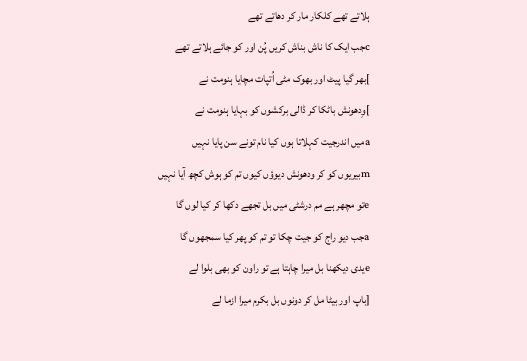ہلاتے تھے کلکار مار کر دھاتے تھے
cجب ایک کا ناش بناش کریں پُن اور کو جائے ہلاتے تھے
]بھر گیا پیٹ اور بھوک مٹی اُتپات مچایا ہنومت نے
]وِدھونش باٹکا کر ڈالی برکشوں کو بہایا ہنومت نے
aمیں اندرجیت کہلاتا ہوں کیا نام تونے سن پایا نہیں
mبیریوں کو کر ودھونش دیوؤں کیوں تم کو ہوش کچھ آیا نہیں
eتو مچھر ہے مم درشٹی میں بل تجھے دکھا کر کیا لوں گا
aجب دیو راج کو جیت چکا تو تم کو پھر کیا سمجھوں گا
eیدی دیکھنا بل میرا چاہتا ہے تو راون کو بھی بلوا لے
[باپ اور بیٹا مل کر دونوں بل بکرم میرا ازما لے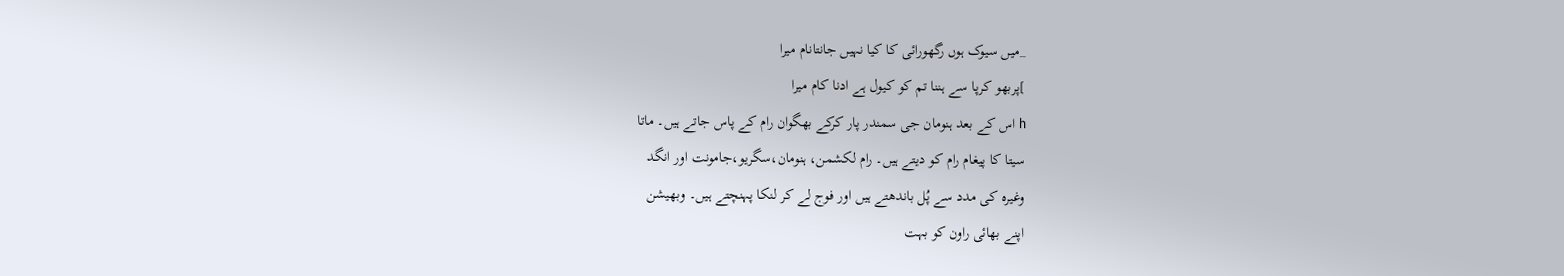_میں سیوک ہوں رگھورائی کا کیا نہیں جانتانام میرا
]پربھو کرپا سے ہننا تم کو کیول ہے ادنا کام میرا
h اس کے بعد ہنومان جی سمندر پار کرکے بھگوان رام کے پاس جاتے ہیں۔ ماتا
سیتا کا پیغام رام کو دیتے ہیں۔ رام لکشمن، ہنومان،سگریو،جامونت اور انگد
وغیرہ کی مدد سے پُل باندھتے ہیں اور فوج لے کر لنکا پہنچتے ہیں۔ وبھیشن
اپنے بھائی راون کو بہت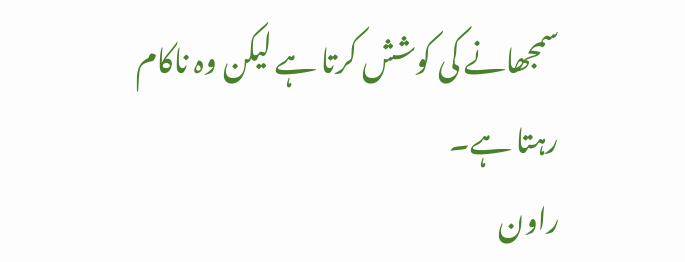سمجھانے کی کوشش کرتا ہے لیکن وہ ناکام رہتا ہے۔
راون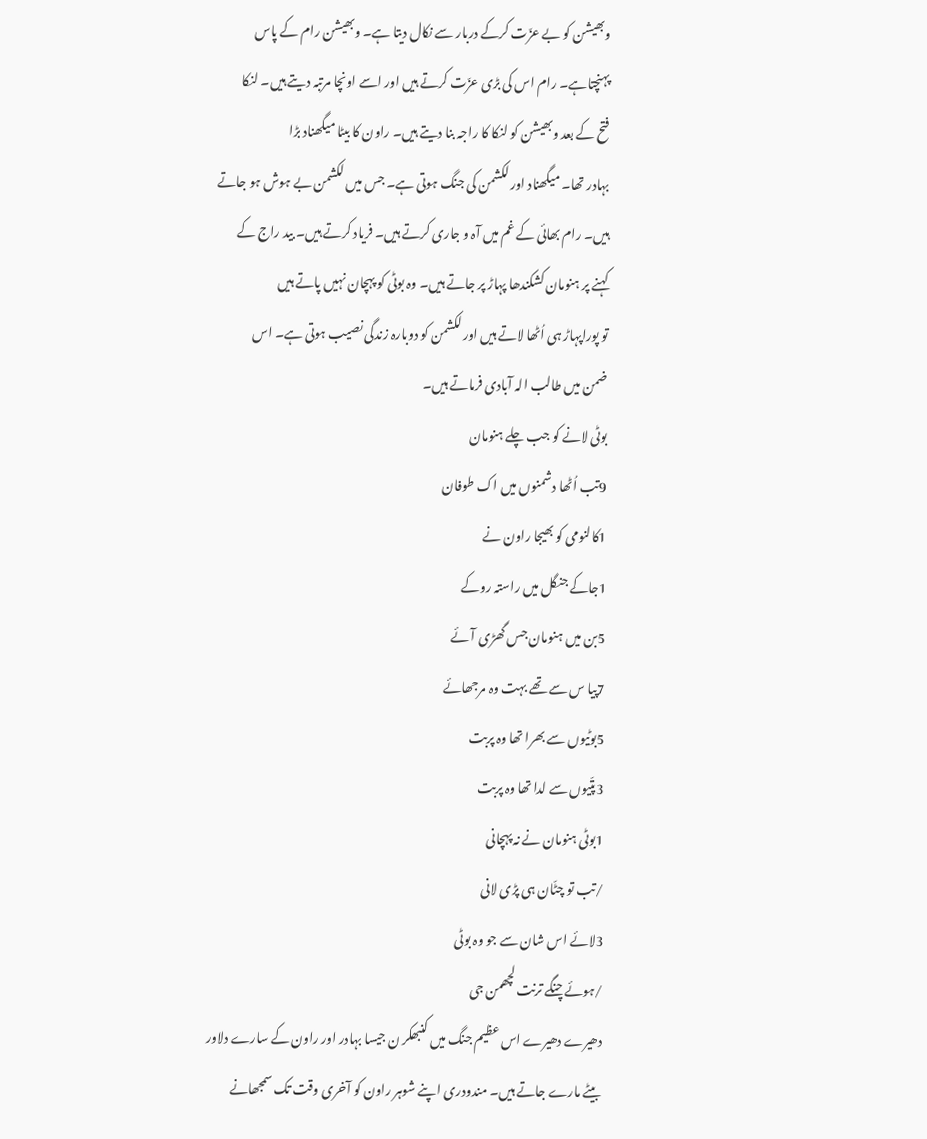وبھیشن کو بے عزّت کرکے دربار سے نکال دیتا ہے۔ وبھیشن رام کے پاس
پہنچتاہے۔ رام اس کی بڑی عزّت کرتے ہیں اور اسے اونچا مرتبہ دیتے ہیں۔ لنکا
فتح کے بعد وبھیشن کو لنکا کا راجہ بنا دیتے ہیں۔ راون کا بیٹا میگھناد بڑا
بہادر تھا۔ میگھناد اور لکشمن کی جنگ ہوتی ہے۔ جس میں لکشمن بے ہوش ہو جاتے
ہیں۔ رام بھائی کے غم میں آہ و جاری کرتے ہیں۔ فریاد کرتے ہیں۔ بید راج کے
کہنے پر ہنومان کشکندھا پہاڑ پر جاتے ہیں۔ وہ بوٹی کو پہچان نہیں پاتے ہیں
تو پوراپہاڑ ہی اُٹھا لاتے ہیں اور لکشمن کو دوبارہ زندگی نصیب ہوتی ہے۔ اس
ضمن میں طالب الہ آبادی فرماتے ہیں۔
بوٹی لانے کو جب چلے ہنومان
9تب اُٹھا دشمنوں میں اک طوفان
1کالنومی کو بھیجا راون نے
1جاکے جنگل میں راستہ روکے
5بن میں ہنومان جس گھڑی آئے
7پیا س سے تھے بہت وہ مرجھائے
5بوٹیوں سے بھرا تھا وہ پربت
3پتّیوں سے لدا تھا وہ پربت
1بوٹی ہنومان نے نہ پہچانی
/تب تو چٹّان ہی پڑی لانی
3لائے اس شان سے جو وہ بوٹی
/ہوئے چنگے ترنت لچھمن جی
دھیرے دھیرے اس عظیم جنگ میں کنبھکر ن جیسا بہادر اور راون کے سارے دلاور
بیٹے مارے جاتے ہیں۔ مندودری اپنے شوہر راون کو آخری وقت تک سمجھانے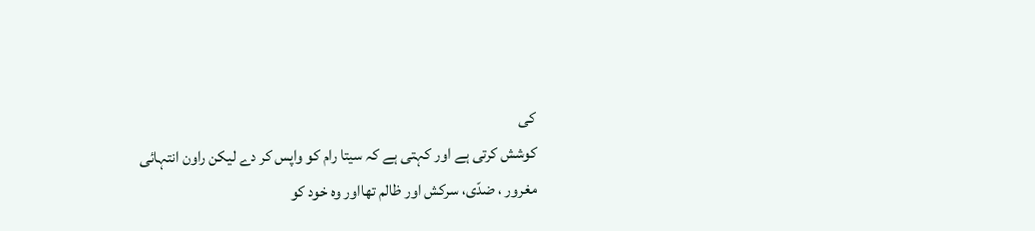کی
کوشش کرتی ہے اور کہتی ہے کہ سیتا رام کو واپس کر دے لیکن راون انتہائی
مغرور ، ضدّی، سرکش اور ظالم تھااور وہ خود کو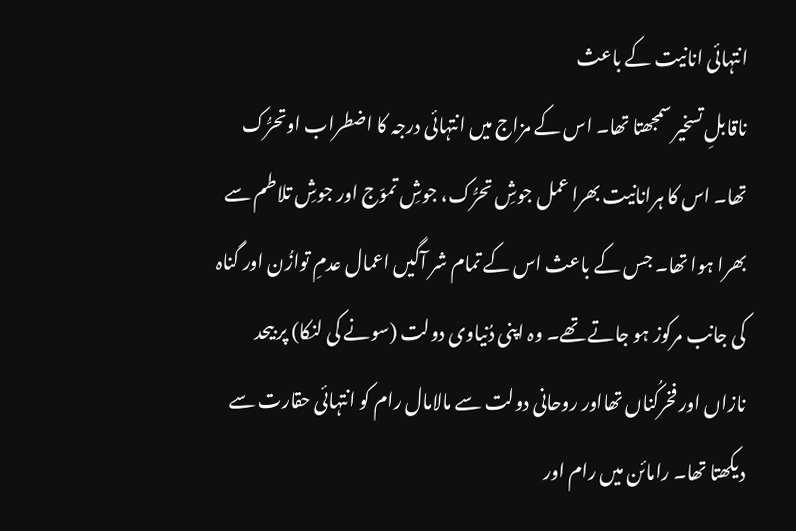انتہائی انانیت کے باعث
ناقابلِ تسخیر سمجھتا تھا۔ اس کے مزاج میں انتہائی درجہ کا اضطراب اوتحرُّک
تھا۔ اس کا ہرانانیت بھرا عمل جوشِ تحرُّک، جوشِ تموّج اور جوشِ تلاطم سے
بھرا ہوا تھا۔ جس کے باعث اس کے تمام شر آگیں اعمال عدمِ توازُن اور گناہ
کی جانب مرکوز ہو جاتے تھے۔ وہ اپنی دُنیاوی دولت (سونے کی لنکا) پر بیحد
نازاں اور فخرکُناں تھااور روحانی دولت سے مالامال رام کو انتہائی حقارت سے
دیکھتا تھا۔ رامائن میں رام اور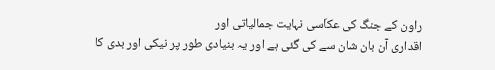راون کے جنگ کی عکاّسی نہایت جمالیاتی اور
اقداری آن بان شان سے کی گئی ہے اور یہ بنیادی طور پر نیکی اور بدی کا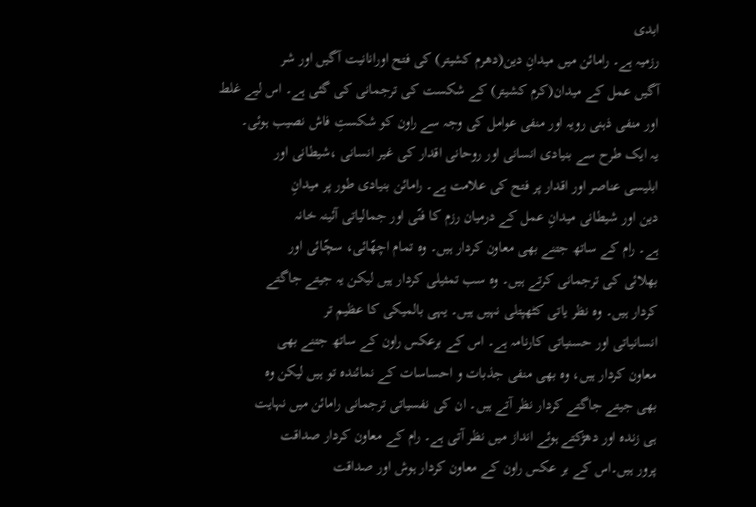ابدی
رزمیہ ہے۔ رامائن میں میدانِ دین(دھرم کشیتر) کی فتح اورانانیت آگیں اور شر
آگیں عمل کے میدان(کرم کشیتر) کے شکست کی ترجمانی کی گئی ہے۔ اس لیے غلط
اور منفی ذہنی رویہ اور منفی عوامل کی وجہ سے راون کو شکستِ فاش نصیب ہوئی۔
یہ ایک طرح سے بنیادی انسانی اور روحانی اقدار کی غیر انسانی ،شیطانی اور
ابلیسی عناصر اور اقدار پر فتح کی علامت ہے۔ رامائن بنیادی طور پر میدانِ
دین اور شیطانی میدانِ عمل کے درمیان رزم کا فنّی اور جمالیاتی آئینہ خانہ
ہے۔ رام کے ساتھ جتنے بھی معاون کردار ہیں۔ وہ تمام اچھّائی، سچّائی اور
بھلائی کی ترجمانی کرتے ہیں۔ وہ سب تمثیلی کردار ہیں لیکن یہ جیتے جاگتے
کردار ہیں۔ وہ نظر یاتی کٹھپتلی نہیں ہیں۔ یہی بالمیکی کا عظیم تر
انسانیاتی اور حسنیاتی کارنامہ ہے۔ اس کے برعکس راون کے ساتھ جتنے بھی
معاون کردار ہیں، وہ بھی منفی جذبات و احساسات کے نمائندہ تو ہیں لیکن وہ
بھی جیتے جاگتے کردار نظر آتے ہیں۔ ان کی نفسیاتی ترجمانی رامائن میں نہایت
ہی زندہ اور دھڑکتے ہوئے انداز میں نظر آتی ہے۔ رام کے معاون کردار صداقت
پرور ہیں۔اس کے بر عکس راون کے معاون کردار ہوش اور صداقت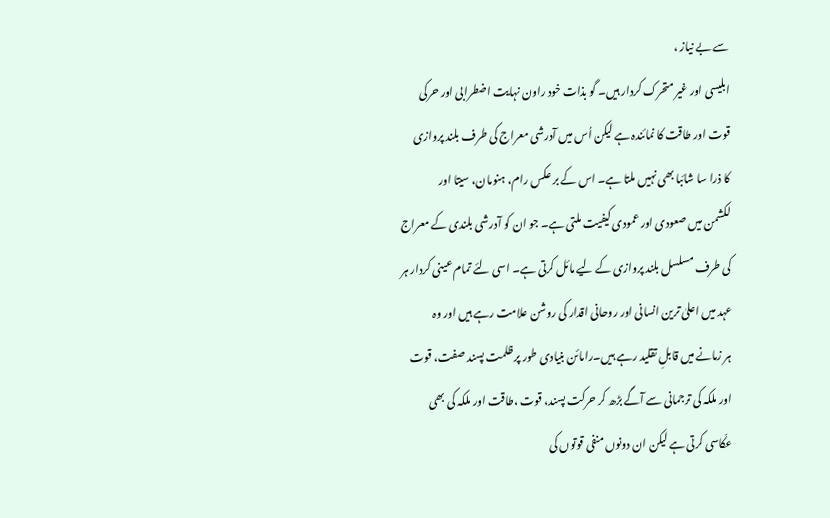سے بے نیاز ،
ابلیسی اور غیر متحرک کردار ہیں۔ گو بذات خود راون نہایت اضطرابی اور حرکی
قوت اور طاقت کا نمائندہ ہے لیکن اُس میں آدرشی معراج کی طرف بلند پروازی
کا ذرا سا شائبا بھی نہیں ملتا ہے۔ اس کے بر عکس رام، ہنومان، سیتا اور
لکشمن میں صعودی اور عمودی کیفیت ملتی ہے۔ جو ان کو آدرشی بلندی کے معراج
کی طرف مسلسل بلند پروازی کے لیے مائل کرتی ہے۔ اسی لئے تمام عینی کردار ہر
عہد میں اعلیٰ ترین انسانی اور روحانی اقدار کی روشن علامت رہے ہیں اور وہ
ہر زمانے میں قابلِ تقلید رہے ہیں۔رامائن بنیادی طور پر ظلمت پسند صفت، قوت
اور ملکہ کی ترجمانی سے آگے بڑھ کر حرکت پسند، قوت ،طاقت اور ملکہ کی بھی
عکّاسی کرتی ہے لیکن ان دونوں منفی قوتوں کی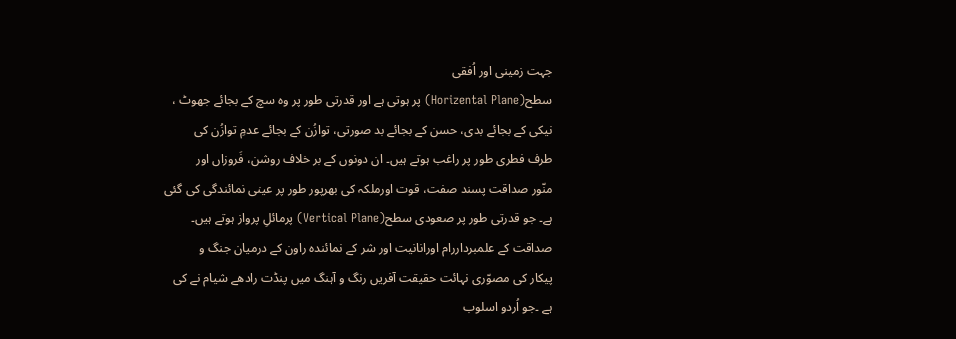جہت زمینی اور اُفقی
سطح(Horizental Plane) پر ہوتی ہے اور قدرتی طور پر وہ سچ کے بجائے جھوٹ ،
نیکی کے بجائے بدی، حسن کے بجائے بد صورتی، توازُن کے بجائے عدمِ توازُن کی
طرف فطری طور پر راغب ہوتے ہیں۔ ان دونوں کے بر خلاف روشن، فَروزاں اور
منّور صداقت پسند صفت، قوت اورملکہ کی بھرپور طور پر عینی نمائندگی کی گئی
ہے۔ جو قدرتی طور پر صعودی سطح(Vertical Plane) پرمائلِ پرواز ہوتے ہیں۔
صداقت کے علمبرداررام اورانانیت اور شر کے نمائندہ راون کے درمیان جنگ و
پیکار کی مصوّری نہائت حقیقت آفریں رنگ و آہنگ میں پنڈت رادھے شیام نے کی
ہے ۔جو اُردو اسلوب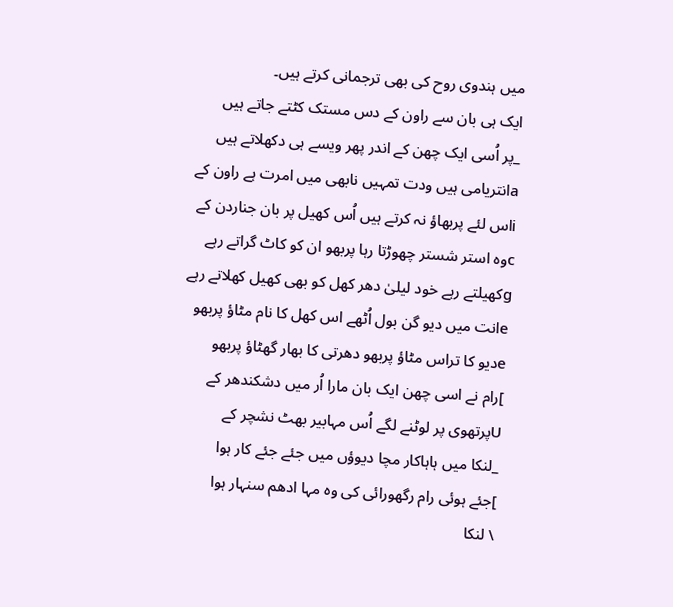میں ہندوی روح کی بھی ترجمانی کرتے ہیں۔
ایک ہی بان سے راون کے دس مستک کٹتے جاتے ہیں
_پر اُسی ایک چھن کے اندر پھر ویسے ہی دکھلاتے ہیں
aانتریامی ہیں ودت تمہیں نابھی میں امرت ہے راون کے
iاس لئے پربھاؤ نہ کرتے ہیں اُس کھیل پر بان جناردن کے
cوہ استر شستر چھوڑتا رہا پربھو ان کو کاٹ گراتے رہے
gکھیلتے رہے خود لیلیٰ دھر کھل کو بھی کھیل کھلاتے رہے
eانت میں دیو گن بول اُٹھے اس کھل کا نام مٹاؤ پربھو
eدیو کا تراس مٹاؤ پربھو دھرتی کا بھار گھٹاؤ پربھو
]رام نے اسی چھن ایک بان مارا اُر میں دشکندھر کے
Uپرتھوی پر لوٹنے لگے اُس مہابیر بھٹ نشچر کے
_لنکا میں ہاہاکار مچا دیوؤں میں جئے جئے کار ہوا
]جئے ہوئی رام رگھورائی کی وہ مہا ادھم سنہار ہوا
\ لنکا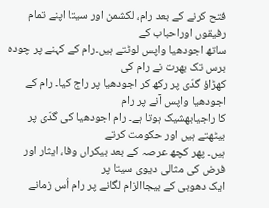فتح کرنے کے بعد رام، لکشمن اور سیتا اپنے تمام رفیقوں اوراحباب کے
ساتھ اجودھیا واپس لوٹتے ہیں۔رام کے کہنے پر چودہ برس تک بھرت نے رام کی
کھڑاؤ گدّی پر رکھ کر اجودھیا پر راج کیا۔ رام کے اجودھیا واپس آنے پر رام
کا راجیابھشیک ہوتا ہے۔ رام اجودھیا کی گدّی پر بیٹھتے ہیں اور حکومت کرتے
ہیں۔ پھر کچھ عرصہ کے بعد بیکراں وفا، ایثار اور فرض کی مثالی دیوی سیتا پر
ایک دھوبی کے بیجاالزام لگانے پر رام اُس زمانے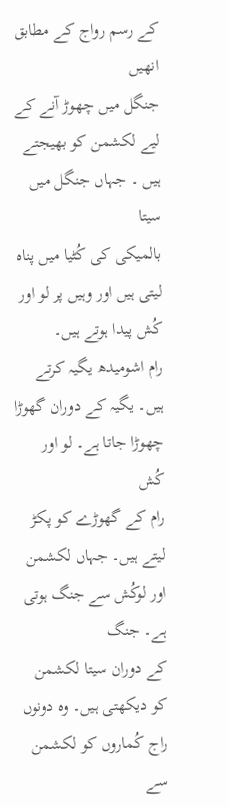کے رسم رواج کے مطابق انھیں
جنگل میں چھوڑ آنے کے لیے لکشمن کو بھیجتے ہیں ۔ جہاں جنگل میں سیتا
بالمیکی کی کُٹیا میں پناہ لیتی ہیں اور وہیں پر لو اور کُش پیدا ہوتے ہیں۔
رام اشومیدھ یگیہ کرتے ہیں۔ یگیہ کے دوران گھوڑا چھوڑا جاتا ہے۔ لو اور کُش
رام کے گھوڑے کو پکڑ لیتے ہیں۔ جہاں لکشمن اور لوکُش سے جنگ ہوتی ہے۔ جنگ
کے دوران سیتا لکشمن کو دیکھتی ہیں۔ وہ دونوں راج کُماروں کو لکشمن سے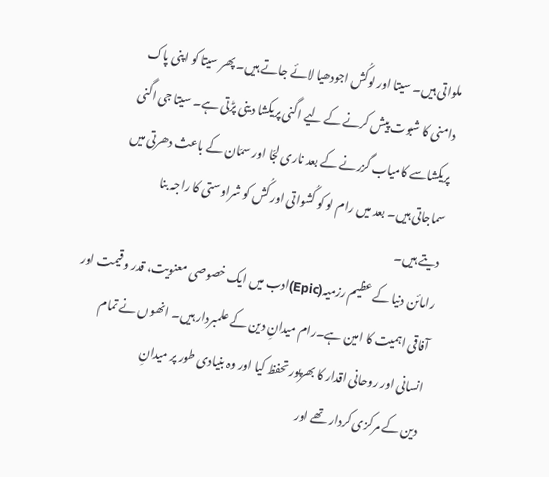ملواتی ہیں۔ سیتا اور لوکُش اجودھیا لائے جاتے ہیں۔ پھر سیتا کو اپنی پاک
دامنی کا شبوت پیش کرنے کے لیے اگنی پریکشا دینی پڑتی ہے۔ سیتا جی اگنی
پریکشاسے کامیاب گزرنے کے بعد ناری لجّا اور سمّان کے باعث دھرتی میں
سماجاتی ہیں۔ بعد میں رام لو کو کُشواتی اور کُش کو شراوستی کا راجہ بنا
دیتے ہیں۔
رامائن دنیا کے عظیم رزمیہ(Epic)ادب میں ایک خصوصی معنویت، قدر و قیمت اور
آفاقی اہمیت کا امین ہے۔رام میدانِ دین کے علمبردار ہیں۔ انھوں نے تمام
انسانی اور روحانی اقدار کا بھرپور تحفظ کیا اور وہ بنیادی طور پر میدانِ
دین کے مرکزی کردار تھے اور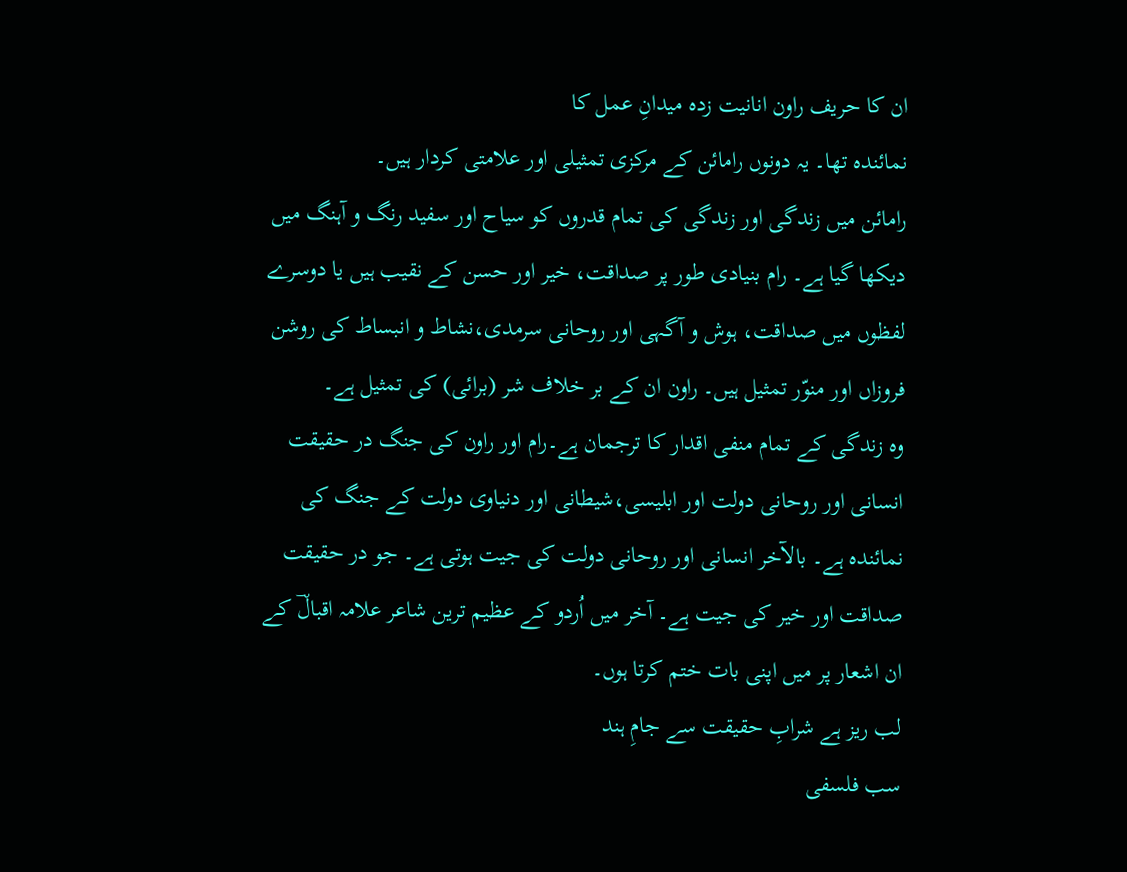ان کا حریف راون انانیت زدہ میدانِ عمل کا
نمائندہ تھا۔ یہ دونوں رامائن کے مرکزی تمثیلی اور علامتی کردار ہیں۔
رامائن میں زندگی اور زندگی کی تمام قدروں کو سیاح اور سفید رنگ و آہنگ میں
دیکھا گیا ہے۔ رام بنیادی طور پر صداقت، خیر اور حسن کے نقیب ہیں یا دوسرے
لفظوں میں صداقت، ہوش و آگہی اور روحانی سرمدی،نشاط و انبساط کی روشن
فروزاں اور منوّر تمثیل ہیں۔ راون ان کے بر خلاف شر (برائی) کی تمثیل ہے۔
وہ زندگی کے تمام منفی اقدار کا ترجمان ہے۔رام اور راون کی جنگ در حقیقت
انسانی اور روحانی دولت اور ابلیسی،شیطانی اور دنیاوی دولت کے جنگ کی
نمائندہ ہے۔ بالآخر انسانی اور روحانی دولت کی جیت ہوتی ہے۔ جو در حقیقت
صداقت اور خیر کی جیت ہے۔ آخر میں اُردو کے عظیم ترین شاعر علامہ اقبالؔ کے
ان اشعار پر میں اپنی بات ختم کرتا ہوں۔
لب ریز ہے شرابِ حقیقت سے جامِ ہند
سب فلسفی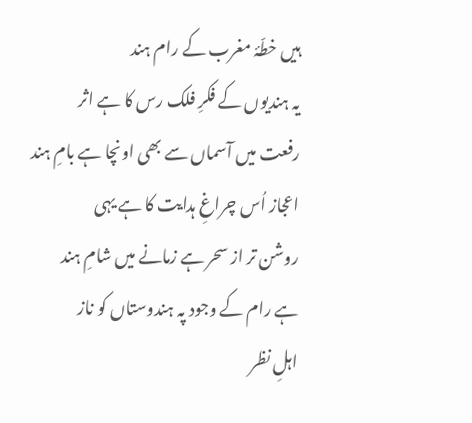ہیں خطّۂ مغرب کے رام ہند
یہ ہندیوں کے فکرِ فلک رس کا ہے اثر
رفعت میں آسماں سے بھی اونچا ہے بامِ ہند
اعجاز اُس چراغِ ہدایت کا ہے یہی
روشن تر از سحر ہے زمانے میں شامِ ہند
ہے رام کے وجود پہ ہندوستاں کو ناز
اہلِ نظر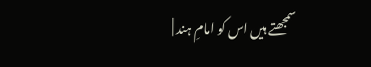سمجھتے ہیں اس کو امامِ ہند |